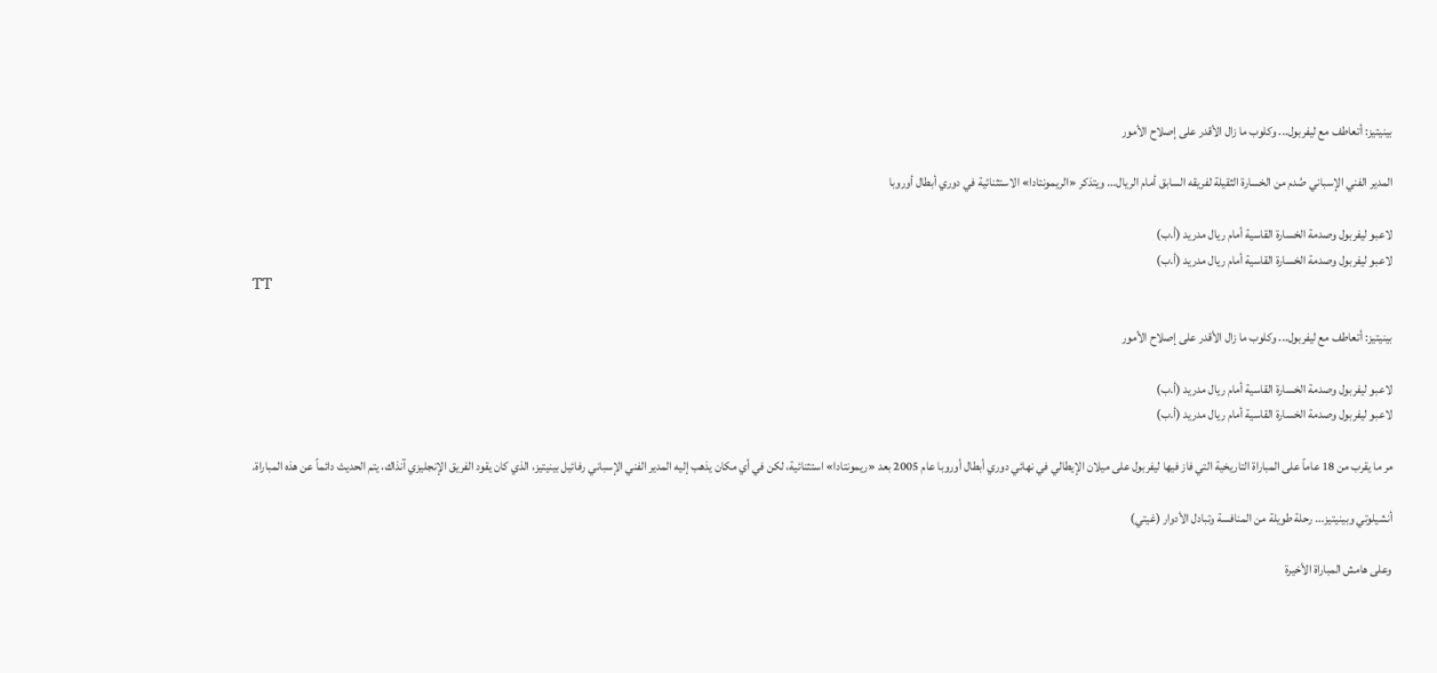بينيتيز: أتعاطف مع ليفربول... وكلوب ما زال الأقدر على إصلاح الأمور

المدير الفني الإسباني صُدم من الخسارة الثقيلة لفريقه السابق أمام الريال... ويتذكر «الريمونتادا» الاستثنائية في دوري أبطال أوروبا

لاعبو ليفربول وصدمة الخسارة القاسية أمام ريال مدريد (أ.ب)
لاعبو ليفربول وصدمة الخسارة القاسية أمام ريال مدريد (أ.ب)
TT

بينيتيز: أتعاطف مع ليفربول... وكلوب ما زال الأقدر على إصلاح الأمور

لاعبو ليفربول وصدمة الخسارة القاسية أمام ريال مدريد (أ.ب)
لاعبو ليفربول وصدمة الخسارة القاسية أمام ريال مدريد (أ.ب)

مر ما يقرب من 18 عاماً على المباراة التاريخية التي فاز فيها ليفربول على ميلان الإيطالي في نهائي دوري أبطال أوروبا عام 2005 بعد «ريمونتادا» استثنائية، لكن في أي مكان يذهب إليه المدير الفني الإسباني رفائيل بينيتيز، الذي كان يقود الفريق الإنجليزي آنذاك، يتم الحديث دائماً عن هذه المباراة.

أنشيلوتي وبينيتيز... رحلة طويلة من المنافسة وتبادل الأدوار (غيتي)

وعلى هامش المباراة الأخيرة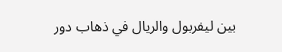بين ليفربول والريال في ذهاب دور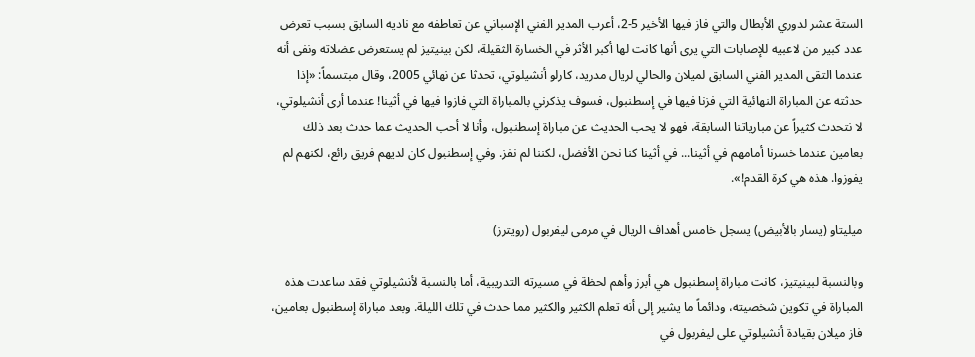الستة عشر لدوري الأبطال والتي فاز فيها الأخير 5-2، أعرب المدير الفني الإسباني عن تعاطفه مع ناديه السابق بسبب تعرض عدد كبير من لاعبيه للإصابات التي يرى أنها كانت لها أكبر الأثر في الخسارة الثقيلة، لكن بينيتيز لم يستعرض عضلاته ونفى أنه عندما التقى المدير الفني السابق لميلان والحالي لريال مدريد، كارلو أنشيلوتي، تحدثا عن نهائي 2005، وقال مبتسماً: «إذا حدثته عن المباراة النهائية التي فزنا فيها في إسطنبول، فسوف يذكرني بالمباراة التي فازوا فيها في أثينا! عندما أرى أنشيلوتي، لا نتحدث كثيراً عن مبارياتنا السابقة، فهو لا يحب الحديث عن مباراة إسطنبول، وأنا لا أحب الحديث عما حدث بعد ذلك بعامين عندما خسرنا أمامهم في أثينا... في أثينا كنا نحن الأفضل، لكننا لم نفز. وفي إسطنبول كان لديهم فريق رائع، لكنهم لم يفوزوا. هذه هي كرة القدم!».

ميليتاو (يسار بالأبيض) يسجل خامس أهداف الريال في مرمى ليفربول (رويترز)

وبالنسبة لبينيتيز، كانت مباراة إسطنبول هي أبرز وأهم لحظة في مسيرته التدريبية، أما بالنسبة لأنشيلوتي فقد ساعدت هذه المباراة في تكوين شخصيته، ودائماً ما يشير إلى أنه تعلم الكثير والكثير مما حدث في تلك الليلة. وبعد مباراة إسطنبول بعامين، فاز ميلان بقيادة أنشيلوتي على ليفربول في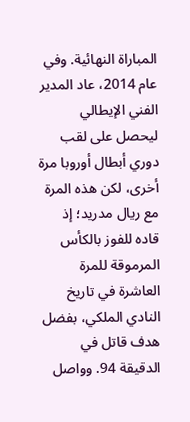المباراة النهائية. وفي عام 2014، عاد المدير الفني الإيطالي ليحصل على لقب دوري أبطال أوروبا مرة أخرى، لكن هذه المرة مع ريال مدريد؛ إذ قاده للفوز بالكأس المرموقة للمرة العاشرة في تاريخ النادي الملكي، بفضل هدف قاتل في الدقيقة 94. وواصل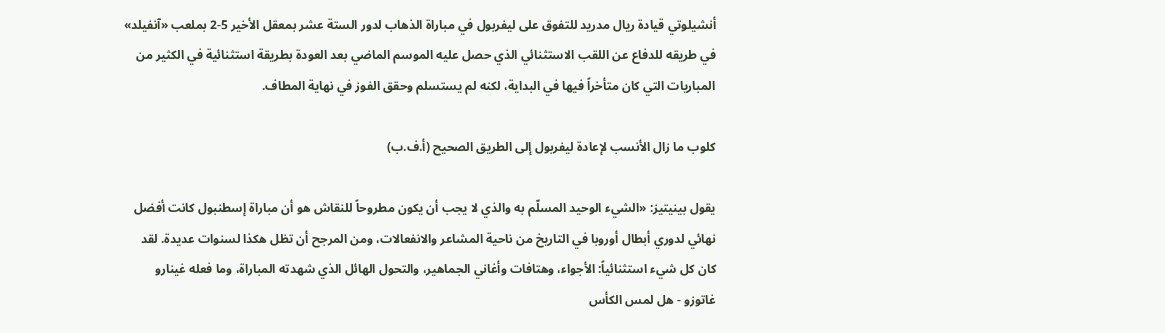أنشيلوتي قيادة ريال مدريد للتفوق على ليفربول في مباراة الذهاب لدور الستة عشر بمعقل الأخير 5-2 بملعب «آنفيلد» في طريقه للدفاع عن اللقب الاستثنائي الذي حصل عليه الموسم الماضي بعد العودة بطريقة استثنائية في الكثير من المباريات التي كان متأخراً فيها في البداية، لكنه لم يستسلم وحقق الفوز في نهاية المطاف.

كلوب ما زال الأنسب لإعادة ليفربول إلى الطريق الصحيح (أ.ف.ب)

يقول بينيتيز: «الشيء الوحيد المسلّم به والذي لا يجب أن يكون مطروحاً للنقاش هو أن مباراة إسطنبول كانت أفضل نهائي لدوري أبطال أوروبا في التاريخ من ناحية المشاعر والانفعالات، ومن المرجح أن تظل هكذا لسنوات عديدة. لقد كان كل شيء استثنائياً: الأجواء، وهتافات وأغاني الجماهير، والتحول الهائل الذي شهدته المباراة، وما فعله غينارو غاتوزو - هل لمس الكأس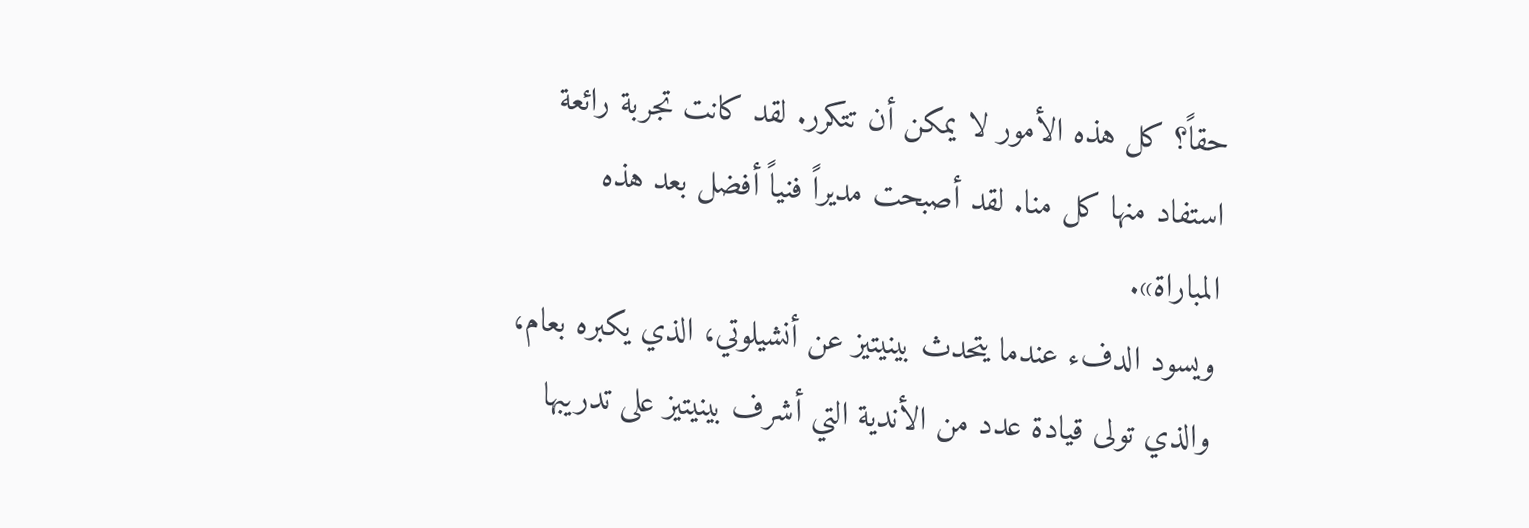حقاً؟ كل هذه الأمور لا يمكن أن تتكرر. لقد كانت تجربة رائعة استفاد منها كل منا. لقد أصبحت مديراً فنياً أفضل بعد هذه المباراة».
ويسود الدفء عندما يتحدث بينيتيز عن أنشيلوتي، الذي يكبره بعام، والذي تولى قيادة عدد من الأندية التي أشرف بينيتيز على تدريبها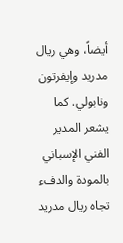أيضاً، وهي ريال مدريد وإيفرتون ونابولي. كما يشعر المدير الفني الإسباني بالمودة والدفء تجاه ريال مدريد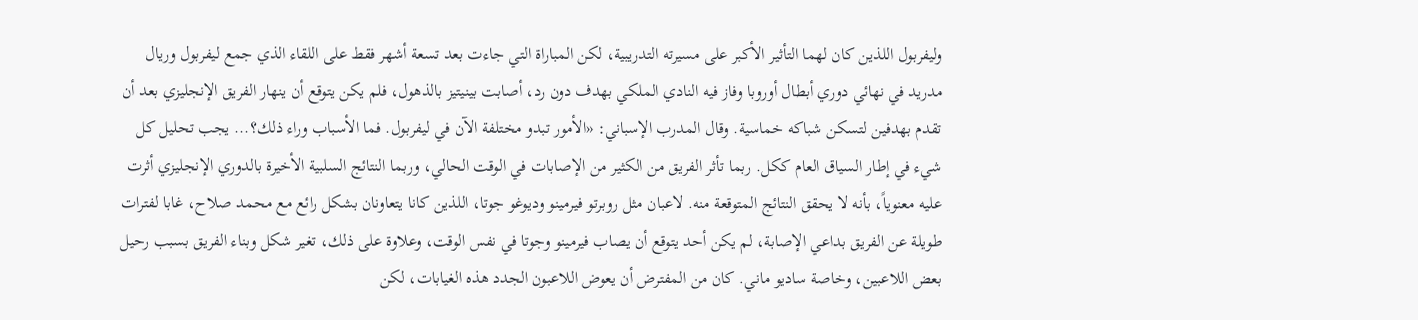وليفربول اللذين كان لهما التأثير الأكبر على مسيرته التدريبية، لكن المباراة التي جاءت بعد تسعة أشهر فقط على اللقاء الذي جمع ليفربول وريال مدريد في نهائي دوري أبطال أوروبا وفاز فيه النادي الملكي بهدف دون رد، أصابت بينيتيز بالذهول، فلم يكن يتوقع أن ينهار الفريق الإنجليزي بعد أن تقدم بهدفين لتسكن شباكه خماسية. وقال المدرب الإسباني: «الأمور تبدو مختلفة الآن في ليفربول. فما الأسباب وراء ذلك؟... يجب تحليل كل شيء في إطار السياق العام ككل. ربما تأثر الفريق من الكثير من الإصابات في الوقت الحالي، وربما النتائج السلبية الأخيرة بالدوري الإنجليزي أثرت عليه معنوياً، بأنه لا يحقق النتائج المتوقعة منه. لاعبان مثل روبرتو فيرمينو وديوغو جوتا، اللذين كانا يتعاونان بشكل رائع مع محمد صلاح، غابا لفترات طويلة عن الفريق بداعي الإصابة، لم يكن أحد يتوقع أن يصاب فيرمينو وجوتا في نفس الوقت، وعلاوة على ذلك، تغير شكل وبناء الفريق بسبب رحيل بعض اللاعبين، وخاصة ساديو ماني. كان من المفترض أن يعوض اللاعبون الجدد هذه الغيابات، لكن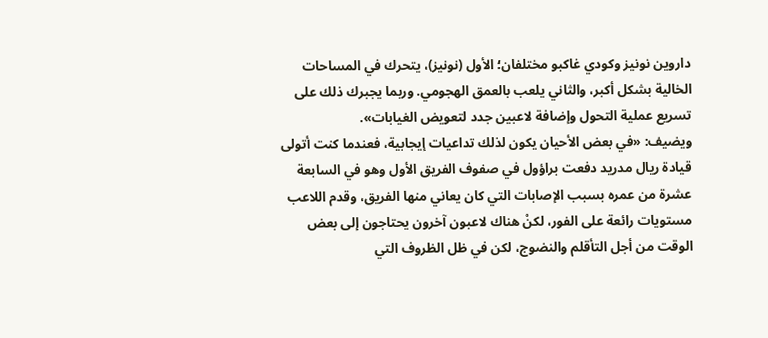داروين نونيز وكودي غاكبو مختلفان؛ الأول (نونيز)، يتحرك في المساحات الخالية بشكل أكبر، والثاني يلعب بالعمق الهجومي. وربما يجبرك ذلك على تسريع عملية التحول وإضافة لاعبين جدد لتعويض الغيابات».
ويضيف: «في بعض الأحيان يكون لذلك تداعيات إيجابية، فعندما كنت أتولى قيادة ريال مدريد دفعت براؤول في صفوف الفريق الأول وهو في السابعة عشرة من عمره بسبب الإصابات التي كان يعاني منها الفريق، وقدم اللاعب مستويات رائعة على الفور، لكنْ هناك لاعبون آخرون يحتاجون إلى بعض الوقت من أجل التأقلم والنضوج، لكن في ظل الظروف التي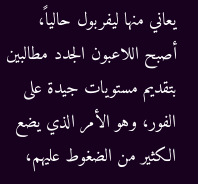يعاني منها ليفربول حالياً، أصبح اللاعبون الجدد مطالبين بتقديم مستويات جيدة على الفور، وهو الأمر الذي يضع الكثير من الضغوط عليهم،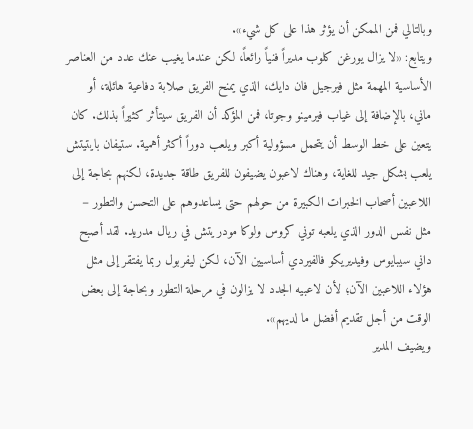وبالتالي فمن الممكن أن يؤثر هذا على كل شيء».
ويتابع: «لا يزال يورغن كلوب مديراً فنياً رائعاً، لكن عندما يغيب عنك عدد من العناصر الأساسية المهمة مثل فيرجيل فان دايك، الذي يمنح الفريق صلابة دفاعية هائلة، أو ماني، بالإضافة إلى غياب فيرمينو وجوتا، فمن المؤكد أن الفريق سيتأثر كثيراً بذلك. كان يتعين على خط الوسط أن يتحمل مسؤولية أكبر ويلعب دوراً أكثر أهمية. ستيفان بايتيتش يلعب بشكل جيد للغاية، وهناك لاعبون يضيفون للفريق طاقة جديدة، لكنهم بحاجة إلى اللاعبين أصحاب الخبرات الكبيرة من حولهم حتى يساعدوهم على التحسن والتطور – مثل نفس الدور الذي يلعبه توني كروس ولوكا مودريتش في ريال مدريد. لقد أصبح داني سيبايوس وفيديريكو فالفيردي أساسيين الآن، لكن ليفربول ربما يفتقر إلى مثل هؤلاء اللاعبين الآن؛ لأن لاعبيه الجدد لا يزالون في مرحلة التطور وبحاجة إلى بعض الوقت من أجل تقديم أفضل ما لديهم».
ويضيف المدير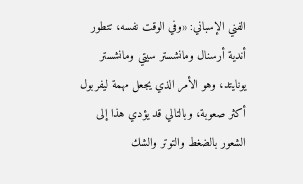الفني الإسباني: «وفي الوقت نفسه، تتطور أندية أرسنال ومانشستر سيتي ومانشستر يونايتد، وهو الأمر الذي يجعل مهمة ليفربول أكثر صعوبة، وبالتالي قد يؤدي هذا إلى الشعور بالضغط والتوتر والشك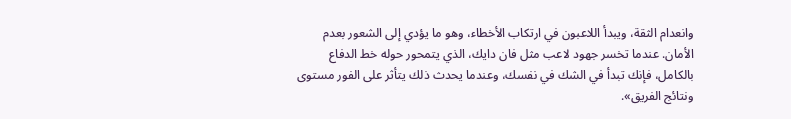وانعدام الثقة، ويبدأ اللاعبون في ارتكاب الأخطاء، وهو ما يؤدي إلى الشعور بعدم الأمان. عندما تخسر جهود لاعب مثل فان دايك، الذي يتمحور حوله خط الدفاع بالكامل، فإنك تبدأ في الشك في نفسك، وعندما يحدث ذلك يتأثر على الفور مستوى ونتائج الفريق».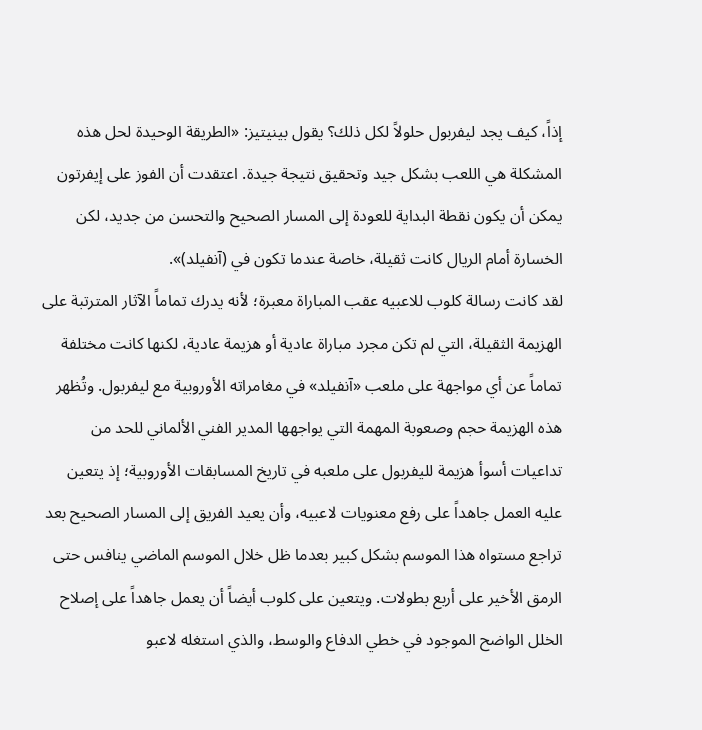إذاً، كيف يجد ليفربول حلولاً لكل ذلك؟ يقول بينيتيز: «الطريقة الوحيدة لحل هذه المشكلة هي اللعب بشكل جيد وتحقيق نتيجة جيدة. اعتقدت أن الفوز على إيفرتون يمكن أن يكون نقطة البداية للعودة إلى المسار الصحيح والتحسن من جديد، لكن الخسارة أمام الريال كانت ثقيلة، خاصة عندما تكون في (آنفيلد)».
لقد كانت رسالة كلوب للاعبيه عقب المباراة معبرة؛ لأنه يدرك تماماً الآثار المترتبة على الهزيمة الثقيلة، التي لم تكن مجرد مباراة عادية أو هزيمة عادية، لكنها كانت مختلفة تماماً عن أي مواجهة على ملعب «آنفيلد» في مغامراته الأوروبية مع ليفربول. وتُظهر هذه الهزيمة حجم وصعوبة المهمة التي يواجهها المدير الفني الألماني للحد من تداعيات أسوأ هزيمة لليفربول على ملعبه في تاريخ المسابقات الأوروبية؛ إذ يتعين عليه العمل جاهداً على رفع معنويات لاعبيه، وأن يعيد الفريق إلى المسار الصحيح بعد تراجع مستواه هذا الموسم بشكل كبير بعدما ظل خلال الموسم الماضي ينافس حتى الرمق الأخير على أربع بطولات. ويتعين على كلوب أيضاً أن يعمل جاهداً على إصلاح الخلل الواضح الموجود في خطي الدفاع والوسط، والذي استغله لاعبو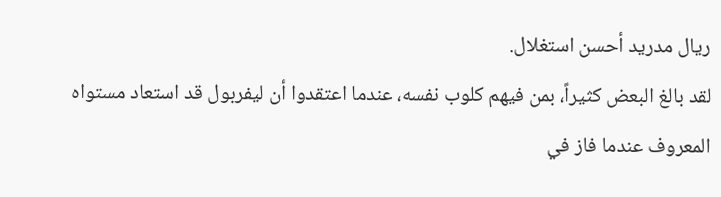ريال مدريد أحسن استغلال.
لقد بالغ البعض كثيراً، بمن فيهم كلوب نفسه، عندما اعتقدوا أن ليفربول قد استعاد مستواه المعروف عندما فاز في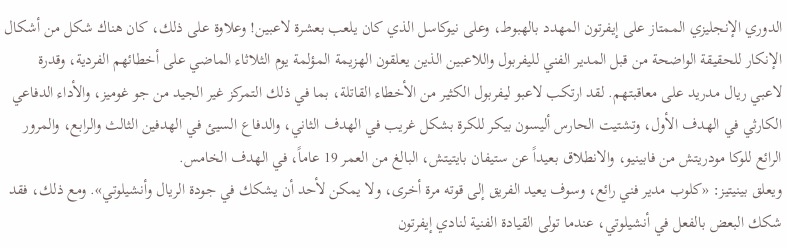الدوري الإنجليزي الممتاز على إيفرتون المهدد بالهبوط، وعلى نيوكاسل الذي كان يلعب بعشرة لاعبين! وعلاوة على ذلك، كان هناك شكل من أشكال الإنكار للحقيقة الواضحة من قبل المدير الفني لليفربول واللاعبين الذين يعلقون الهزيمة المؤلمة يوم الثلاثاء الماضي على أخطائهم الفردية، وقدرة لاعبي ريال مدريد على معاقبتهم. لقد ارتكب لاعبو ليفربول الكثير من الأخطاء القاتلة، بما في ذلك التمركز غير الجيد من جو غوميز، والأداء الدفاعي الكارثي في الهدف الأول، وتشتيت الحارس أليسون بيكر للكرة بشكل غريب في الهدف الثاني، والدفاع السيئ في الهدفين الثالث والرابع، والمرور الرائع للوكا مودريتش من فابينيو، والانطلاق بعيداً عن ستيفان بايتيتش، البالغ من العمر 19 عاماً، في الهدف الخامس.
ويعلق بينيتيز: «كلوب مدير فني رائع، وسوف يعيد الفريق إلى قوته مرة أخرى، ولا يمكن لأحد أن يشكك في جودة الريال وأنشيلوتي». ومع ذلك، فقد شكك البعض بالفعل في أنشيلوتي، عندما تولى القيادة الفنية لنادي إيفرتون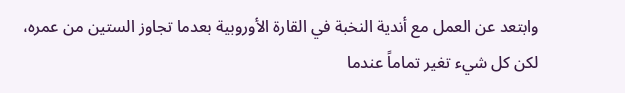وابتعد عن العمل مع أندية النخبة في القارة الأوروبية بعدما تجاوز الستين من عمره، لكن كل شيء تغير تماماً عندما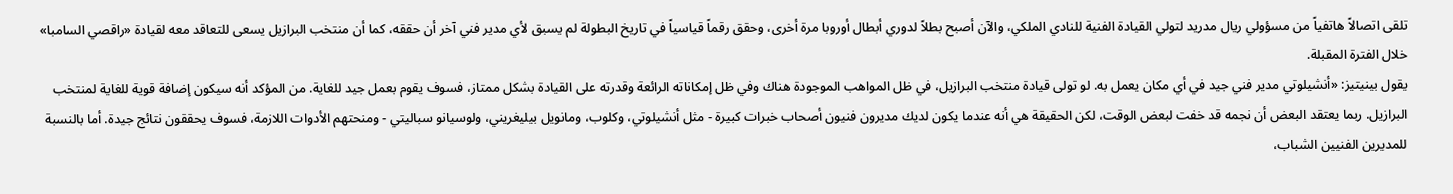تلقى اتصالاً هاتفياً من مسؤولي ريال مدريد لتولي القيادة الفنية للنادي الملكي، والآن أصبح بطلاً لدوري أبطال أوروبا مرة أخرى، وحقق رقماً قياسياً في تاريخ البطولة لم يسبق لأي مدير فني آخر أن حققه، كما أن منتخب البرازيل يسعى للتعاقد معه لقيادة «راقصي السامبا» خلال الفترة المقبلة.
يقول بينيتيز: «أنشيلوتي مدير فني جيد في أي مكان يعمل به. لو تولى قيادة منتخب البرازيل، في ظل المواهب الموجودة هناك وفي ظل إمكاناته الرائعة وقدرته على القيادة بشكل ممتاز، فسوف يقوم بعمل جيد للغاية. من المؤكد أنه سيكون إضافة قوية للغاية لمنتخب البرازيل. ربما يعتقد البعض أن نجمه قد خفت لبعض الوقت، لكن الحقيقة هي أنه عندما يكون لديك مديرون فنيون أصحاب خبرات كبيرة - مثل أنشيلوتي، وكلوب، ومانويل بيليغريني، ولوسيانو سباليتي - ومنحتهم الأدوات اللازمة، فسوف يحققون نتائج جيدة. أما بالنسبة للمديرين الفنيين الشباب،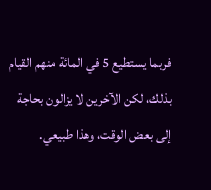فربما يستطيع 5 في المائة منهم القيام بذلك، لكن الآخرين لا يزالون بحاجة إلى بعض الوقت، وهذا طبيعي.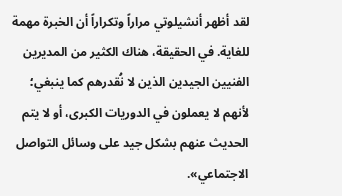لقد أظهر أنشيلوتي مراراً وتكراراً أن الخبرة مهمة للغاية. في الحقيقة، هناك الكثير من المديرين الفنيين الجيدين الذين لا نُقدرهم كما ينبغي؛ لأنهم لا يعملون في الدوريات الكبرى، أو لا يتم الحديث عنهم بشكل جيد على وسائل التواصل الاجتماعي».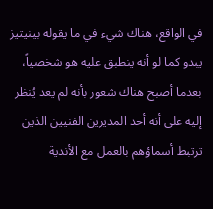في الواقع، هناك شيء في ما يقوله بينيتيز يبدو كما لو أنه ينطبق عليه هو شخصياً، بعدما أصبح هناك شعور بأنه لم يعد يُنظر إليه على أنه أحد المديرين الفنيين الذين ترتبط أسماؤهم بالعمل مع الأندية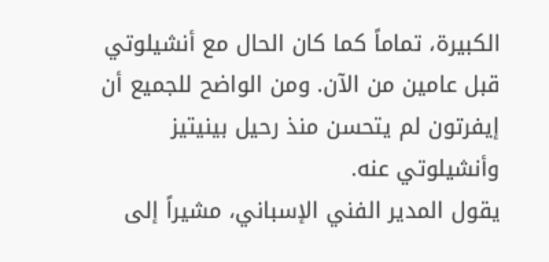الكبيرة، تماماً كما كان الحال مع أنشيلوتي قبل عامين من الآن. ومن الواضح للجميع أن إيفرتون لم يتحسن منذ رحيل بينيتيز وأنشيلوتي عنه.
يقول المدير الفني الإسباني، مشيراً إلى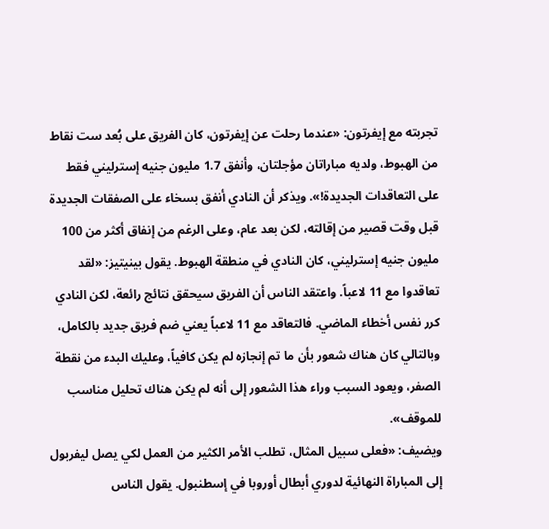تجربته مع إيفرتون: «عندما رحلت عن إيفرتون، كان الفريق على بُعد ست نقاط من الهبوط، ولديه مباراتان مؤجلتان، وأنفق 1.7 مليون جنيه إسترليني فقط على التعاقدات الجديدة!». ويذكر أن النادي أنفق بسخاء على الصفقات الجديدة قبل وقت قصير من إقالته، لكن بعد عام، وعلى الرغم من إنفاق أكثر من 100 مليون جنيه إسترليني، كان النادي في منطقة الهبوط. يقول بينيتيز: «لقد تعاقدوا مع 11 لاعباً. واعتقد الناس أن الفريق سيحقق نتائج رائعة، لكن النادي كرر نفس أخطاء الماضي. فالتعاقد مع 11 لاعباً يعني ضم فريق جديد بالكامل، وبالتالي كان هناك شعور بأن ما تم إنجازه لم يكن كافياً، وعليك البدء من نقطة الصفر، ويعود السبب وراء هذا الشعور إلى أنه لم يكن هناك تحليل مناسب للموقف».
ويضيف: «فعلى سبيل المثال، تطلب الأمر الكثير من العمل لكي يصل ليفربول إلى المباراة النهائية لدوري أبطال أوروبا في إسطنبول. يقول الناس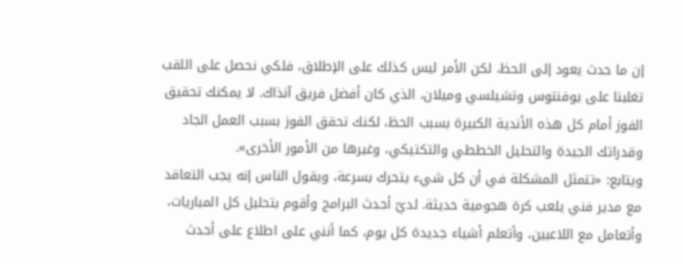إن ما حدث يعود إلى الحظ، لكن الأمر ليس كذلك على الإطلاق، فلكي نحصل على اللقب تغلبنا على يوفنتوس وتشيلسي وميلان، الذي كان أفضل فريق آنذاك. لا يمكنك تحقيق الفوز أمام كل هذه الأندية الكبيرة بسبب الحظ، لكنك تحقق الفوز بسبب العمل الجاد وقدراتك الجيدة والتحليل الخططي والتكتيكي، وغيرها من الأمور الأخرى».
ويتابع: «تتمثل المشكلة في أن كل شيء يتحرك بسرعة، ويقول الناس إنه يجب التعاقد مع مدير فني يلعب كرة هجومية حديثة. لديّ أحدث البرامج وأقوم بتحليل كل المباريات، وأتعامل مع اللاعبين، وأتعلم أشياء جديدة كل يوم، كما أنني على اطلاع على أحدث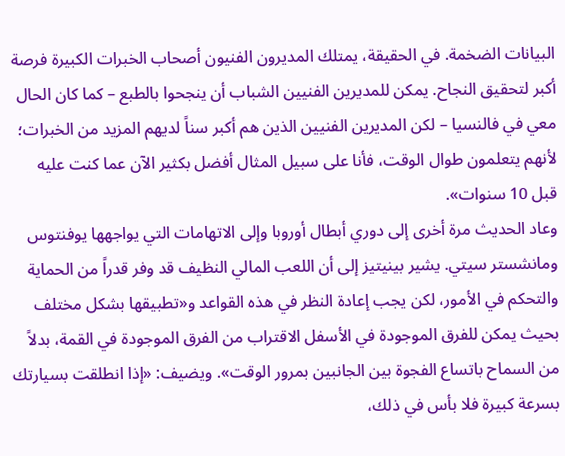البيانات الضخمة. في الحقيقة، يمتلك المديرون الفنيون أصحاب الخبرات الكبيرة فرصة أكبر لتحقيق النجاح. يمكن للمديرين الفنيين الشباب أن ينجحوا بالطبع – كما كان الحال معي في فالنسيا – لكن المديرين الفنيين الذين هم أكبر سناً لديهم المزيد من الخبرات؛ لأنهم يتعلمون طوال الوقت، فأنا على سبيل المثال أفضل بكثير الآن عما كنت عليه قبل 10 سنوات».
وعاد الحديث مرة أخرى إلى دوري أبطال أوروبا وإلى الاتهامات التي يواجهها يوفنتوس ومانشستر سيتي. يشير بينيتيز إلى أن اللعب المالي النظيف قد وفر قدراً من الحماية والتحكم في الأمور، لكن يجب إعادة النظر في هذه القواعد و«تطبيقها بشكل مختلف بحيث يمكن للفرق الموجودة في الأسفل الاقتراب من الفرق الموجودة في القمة، بدلاً من السماح باتساع الفجوة بين الجانبين بمرور الوقت». ويضيف: «إذا انطلقت بسيارتك بسرعة كبيرة فلا بأس في ذلك،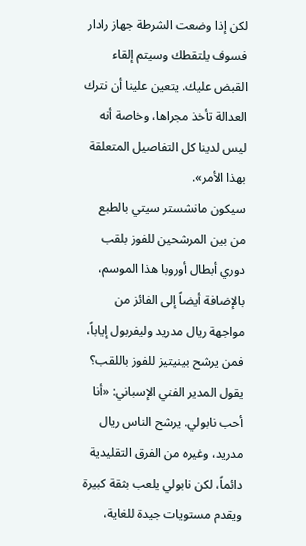لكن إذا وضعت الشرطة جهاز رادار فسوف يلتقطك وسيتم إلقاء القبض عليك. يتعين علينا أن نترك العدالة تأخذ مجراها، وخاصة أنه ليس لدينا كل التفاصيل المتعلقة بهذا الأمر».
سيكون مانشستر سيتي بالطبع من بين المرشحين للفوز بلقب دوري أبطال أوروبا هذا الموسم، بالإضافة أيضاً إلى الفائز من مواجهة ريال مدريد وليفربول إياباً، فمن يرشح بينيتيز للفوز باللقب؟ يقول المدير الفني الإسباني: «أنا أحب نابولي. يرشح الناس ريال مدريد، وغيره من الفرق التقليدية دائماً، لكن نابولي يلعب بثقة كبيرة ويقدم مستويات جيدة للغاية،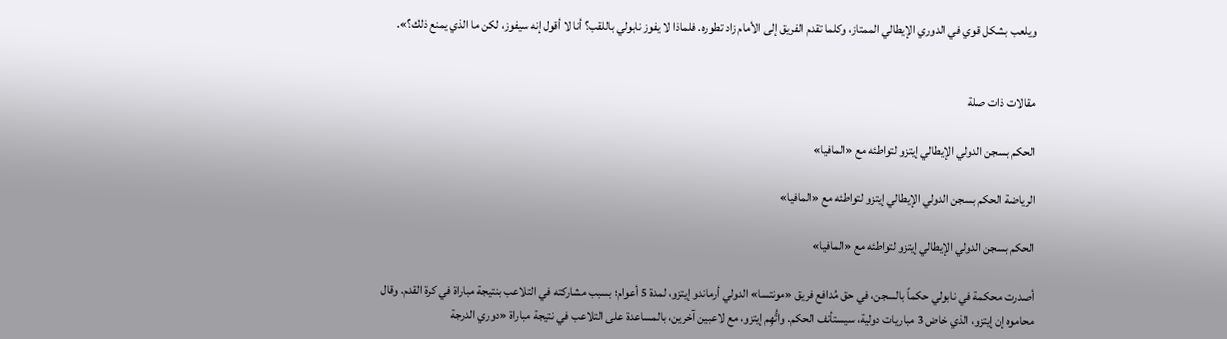ويلعب بشكل قوي في الدوري الإيطالي الممتاز، وكلما تقدم الفريق إلى الأمام زاد تطوره. فلماذا لا يفوز نابولي باللقب؟ أنا لا أقول إنه سيفوز، لكن ما الذي يمنع ذلك؟».


مقالات ذات صلة

الحكم بسجن الدولي الإيطالي إيتزو لتواطئه مع «المافيا»

الرياضة الحكم بسجن الدولي الإيطالي إيتزو لتواطئه مع «المافيا»

الحكم بسجن الدولي الإيطالي إيتزو لتواطئه مع «المافيا»

أصدرت محكمة في نابولي حكماً بالسجن، في حق مُدافع فريق «مونتسا» الدولي أرماندو إيتزو، لمدة 5 أعوام؛ بسبب مشاركته في التلاعب بنتيجة مباراة في كرة القدم. وقال محاموه إن إيتزو، الذي خاض 3 مباريات دولية، سيستأنف الحكم. واتُّهِم إيتزو، مع لاعبين آخرين، بالمساعدة على التلاعب في نتيجة مباراة «دوري الدرجة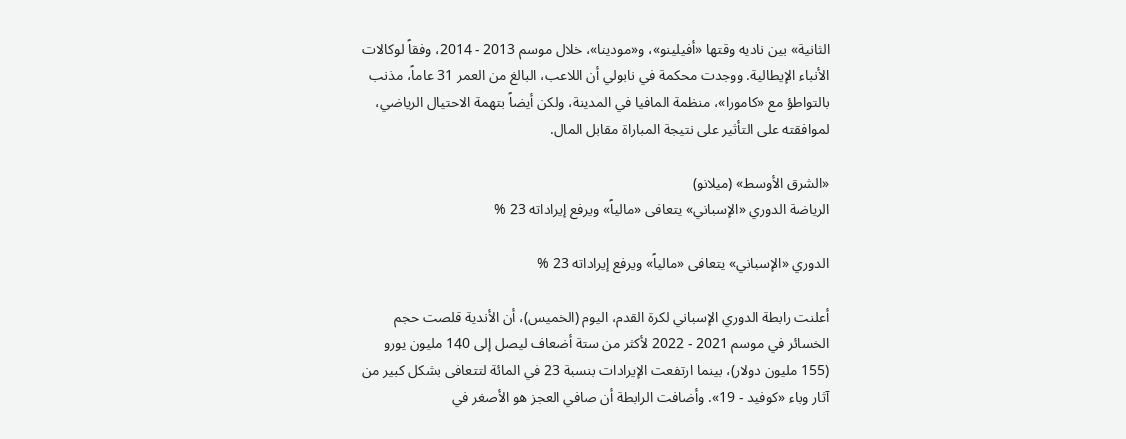الثانية» بين ناديه وقتها «أفيلينو»، و«مودينا»، خلال موسم 2013 - 2014، وفقاً لوكالات الأنباء الإيطالية. ووجدت محكمة في نابولي أن اللاعب، البالغ من العمر 31 عاماً، مذنب بالتواطؤ مع «كامورا»، منظمة المافيا في المدينة، ولكن أيضاً بتهمة الاحتيال الرياضي، لموافقته على التأثير على نتيجة المباراة مقابل المال.

«الشرق الأوسط» (ميلانو)
الرياضة الدوري «الإسباني» يتعافى «مالياً» ويرفع إيراداته 23 %

الدوري «الإسباني» يتعافى «مالياً» ويرفع إيراداته 23 %

أعلنت رابطة الدوري الإسباني لكرة القدم، اليوم (الخميس)، أن الأندية قلصت حجم الخسائر في موسم 2021 - 2022 لأكثر من ستة أضعاف ليصل إلى 140 مليون يورو (155 مليون دولار)، بينما ارتفعت الإيرادات بنسبة 23 في المائة لتتعافى بشكل كبير من آثار وباء «كوفيد - 19». وأضافت الرابطة أن صافي العجز هو الأصغر في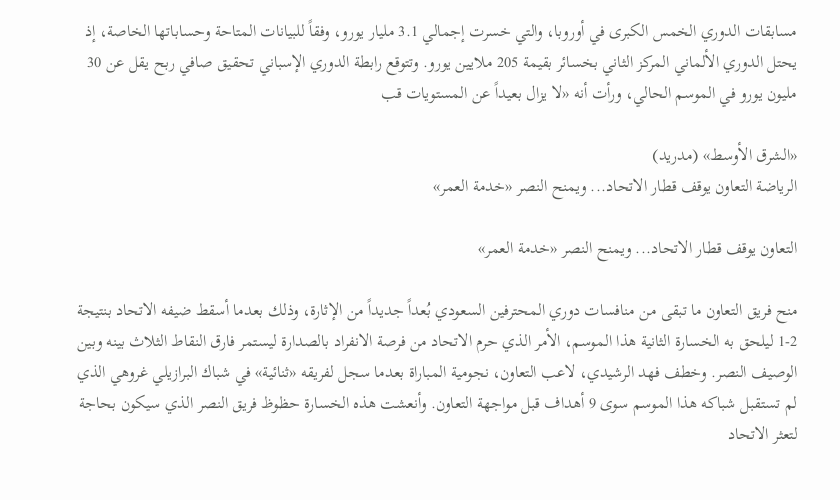مسابقات الدوري الخمس الكبرى في أوروبا، والتي خسرت إجمالي 3.1 مليار يورو، وفقاً للبيانات المتاحة وحساباتها الخاصة، إذ يحتل الدوري الألماني المركز الثاني بخسائر بقيمة 205 ملايين يورو. وتتوقع رابطة الدوري الإسباني تحقيق صافي ربح يقل عن 30 مليون يورو في الموسم الحالي، ورأت أنه «لا يزال بعيداً عن المستويات قب

«الشرق الأوسط» (مدريد)
الرياضة التعاون يوقف قطار الاتحاد... ويمنح النصر «خدمة العمر»

التعاون يوقف قطار الاتحاد... ويمنح النصر «خدمة العمر»

منح فريق التعاون ما تبقى من منافسات دوري المحترفين السعودي بُعداً جديداً من الإثارة، وذلك بعدما أسقط ضيفه الاتحاد بنتيجة 2-1 ليلحق به الخسارة الثانية هذا الموسم، الأمر الذي حرم الاتحاد من فرصة الانفراد بالصدارة ليستمر فارق النقاط الثلاث بينه وبين الوصيف النصر. وخطف فهد الرشيدي، لاعب التعاون، نجومية المباراة بعدما سجل لفريقه «ثنائية» في شباك البرازيلي غروهي الذي لم تستقبل شباكه هذا الموسم سوى 9 أهداف قبل مواجهة التعاون. وأنعشت هذه الخسارة حظوظ فريق النصر الذي سيكون بحاجة لتعثر الاتحاد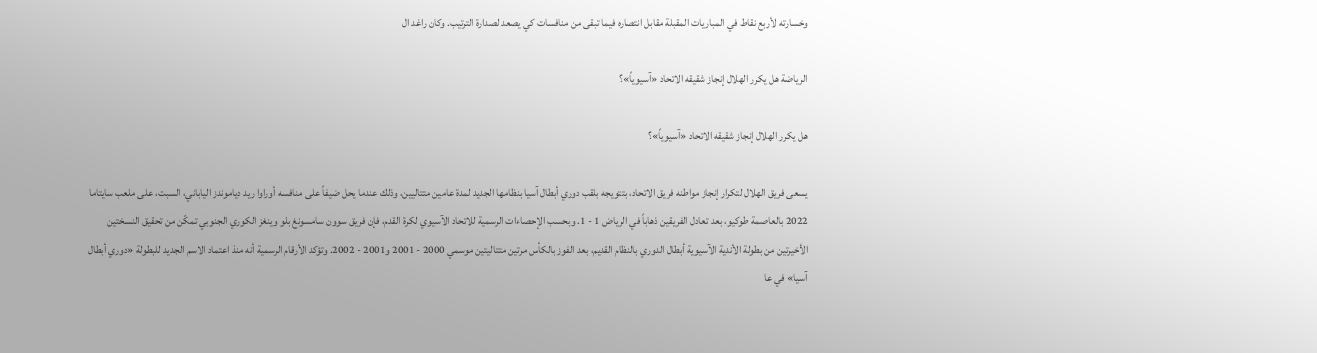وخسارته لأربع نقاط في المباريات المقبلة مقابل انتصاره فيما تبقى من منافسات كي يصعد لصدارة الترتيب. وكان راغد ال

الرياضة هل يكرر الهلال إنجاز شقيقه الاتحاد «آسيوياً»؟

هل يكرر الهلال إنجاز شقيقه الاتحاد «آسيوياً»؟

يسعى فريق الهلال لتكرار إنجاز مواطنه فريق الاتحاد، بتتويجه بلقب دوري أبطال آسيا بنظامها الجديد لمدة عامين متتاليين، وذلك عندما يحل ضيفاً على منافسه أوراوا ريد دياموندز الياباني، السبت، على ملعب سايتاما 2022 بالعاصمة طوكيو، بعد تعادل الفريقين ذهاباً في الرياض 1 - 1. وبحسب الإحصاءات الرسمية للاتحاد الآسيوي لكرة القدم، فإن فريق سوون سامسونغ بلو وينغز الكوري الجنوبي تمكّن من تحقيق النسختين الأخيرتين من بطولة الأندية الآسيوية أبطال الدوري بالنظام القديم، بعد الفوز بالكأس مرتين متتاليتين موسمي 2000 - 2001 و2001 - 2002. وتؤكد الأرقام الرسمية أنه منذ اعتماد الاسم الجديد للبطولة «دوري أبطال آسيا» في عا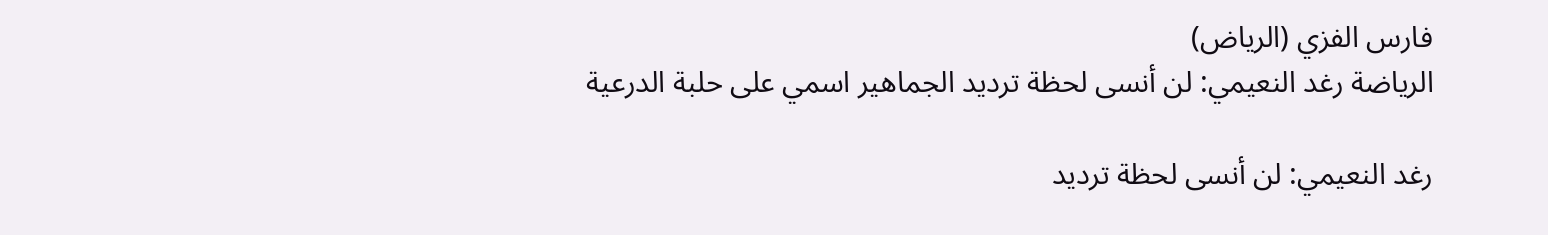فارس الفزي (الرياض)
الرياضة رغد النعيمي: لن أنسى لحظة ترديد الجماهير اسمي على حلبة الدرعية

رغد النعيمي: لن أنسى لحظة ترديد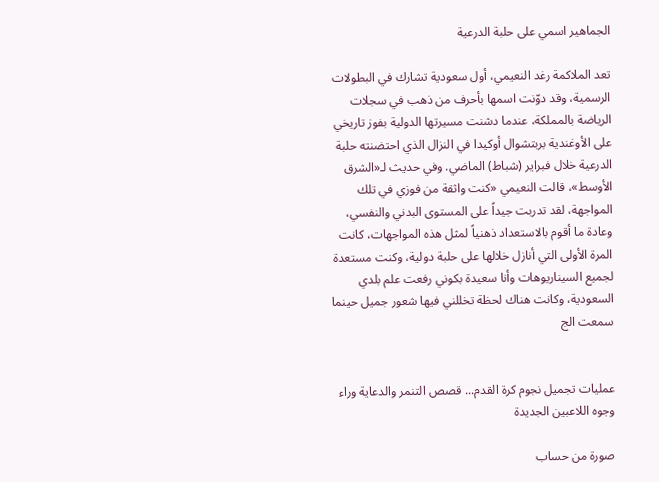الجماهير اسمي على حلبة الدرعية

تعد الملاكمة رغد النعيمي، أول سعودية تشارك في البطولات الرسمية، وقد دوّنت اسمها بأحرف من ذهب في سجلات الرياضة بالمملكة، عندما دشنت مسيرتها الدولية بفوز تاريخي على الأوغندية بربتشوال أوكيدا في النزال الذي احتضنته حلبة الدرعية خلال فبراير (شباط) الماضي. وفي حديث لـ«الشرق الأوسط»، قالت النعيمي «كنت واثقة من فوزي في تلك المواجهة، لقد تدربت جيداً على المستوى البدني والنفسي، وعادة ما أقوم بالاستعداد ذهنياً لمثل هذه المواجهات، كانت المرة الأولى التي أنازل خلالها على حلبة دولية، وكنت مستعدة لجميع السيناريوهات وأنا سعيدة بكوني رفعت علم بلدي السعودية، وكانت هناك لحظة تخللني فيها شعور جميل حينما سمعت الج


عمليات تجميل نجوم كرة القدم... قصص التنمر والدعاية وراء وجوه اللاعبين الجديدة

صورة من حساب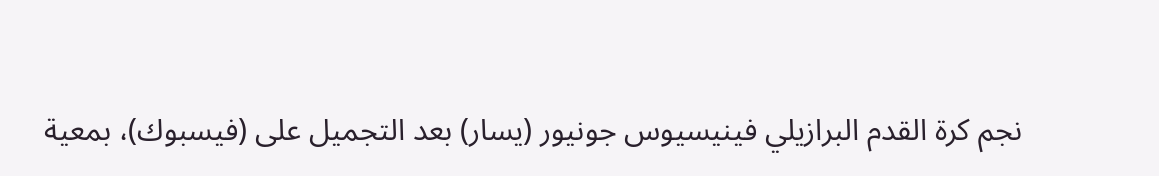نجم كرة القدم البرازيلي فينيسيوس جونيور (يسار) بعد التجميل على (فيسبوك)، بمعية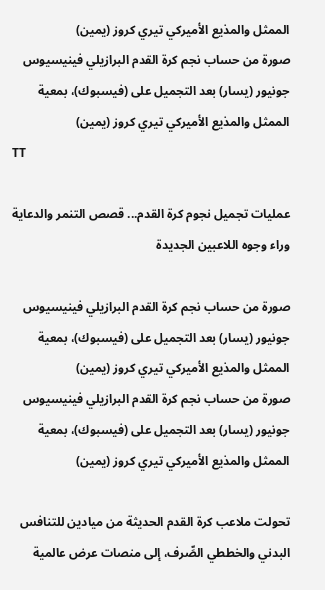الممثل والمذيع الأميركي تيري كروز (يمين)
صورة من حساب نجم كرة القدم البرازيلي فينيسيوس جونيور (يسار) بعد التجميل على (فيسبوك)، بمعية الممثل والمذيع الأميركي تيري كروز (يمين)
TT

عمليات تجميل نجوم كرة القدم... قصص التنمر والدعاية وراء وجوه اللاعبين الجديدة

صورة من حساب نجم كرة القدم البرازيلي فينيسيوس جونيور (يسار) بعد التجميل على (فيسبوك)، بمعية الممثل والمذيع الأميركي تيري كروز (يمين)
صورة من حساب نجم كرة القدم البرازيلي فينيسيوس جونيور (يسار) بعد التجميل على (فيسبوك)، بمعية الممثل والمذيع الأميركي تيري كروز (يمين)

تحولت ملاعب كرة القدم الحديثة من ميادين للتنافس البدني والخططي الصِّرف، إلى منصات عرض عالمية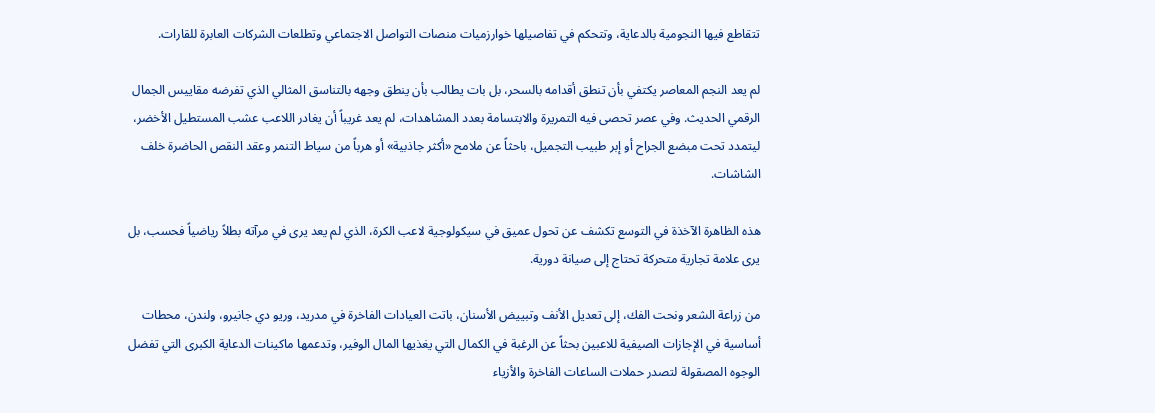تتقاطع فيها النجومية بالدعاية، وتتحكم في تفاصيلها خوارزميات منصات التواصل الاجتماعي وتطلعات الشركات العابرة للقارات.

لم يعد النجم المعاصر يكتفي بأن تنطق أقدامه بالسحر، بل بات يطالب بأن ينطق وجهه بالتناسق المثالي الذي تفرضه مقاييس الجمال الرقمي الحديث. وفي عصر تحصى فيه التمريرة والابتسامة بعدد المشاهدات، لم يعد غريباً أن يغادر اللاعب عشب المستطيل الأخضر، ليتمدد تحت مبضع الجراح أو إبر طبيب التجميل، باحثاً عن ملامح «أكثر جاذبية» أو هرباً من سياط التنمر وعقد النقص الحاضرة خلف الشاشات.

هذه الظاهرة الآخذة في التوسع تكشف عن تحول عميق في سيكولوجية لاعب الكرة، الذي لم يعد يرى في مرآته بطلاً رياضياً فحسب، بل يرى علامة تجارية متحركة تحتاج إلى صيانة دورية.

من زراعة الشعر ونحت الفك، إلى تعديل الأنف وتبييض الأسنان، باتت العيادات الفاخرة في مدريد، وريو دي جانيرو، ولندن، محطات أساسية في الإجازات الصيفية للاعبين بحثاً عن الرغبة في الكمال التي يغذيها المال الوفير، وتدعمها ماكينات الدعاية الكبرى التي تفضل الوجوه المصقولة لتصدر حملات الساعات الفاخرة والأزياء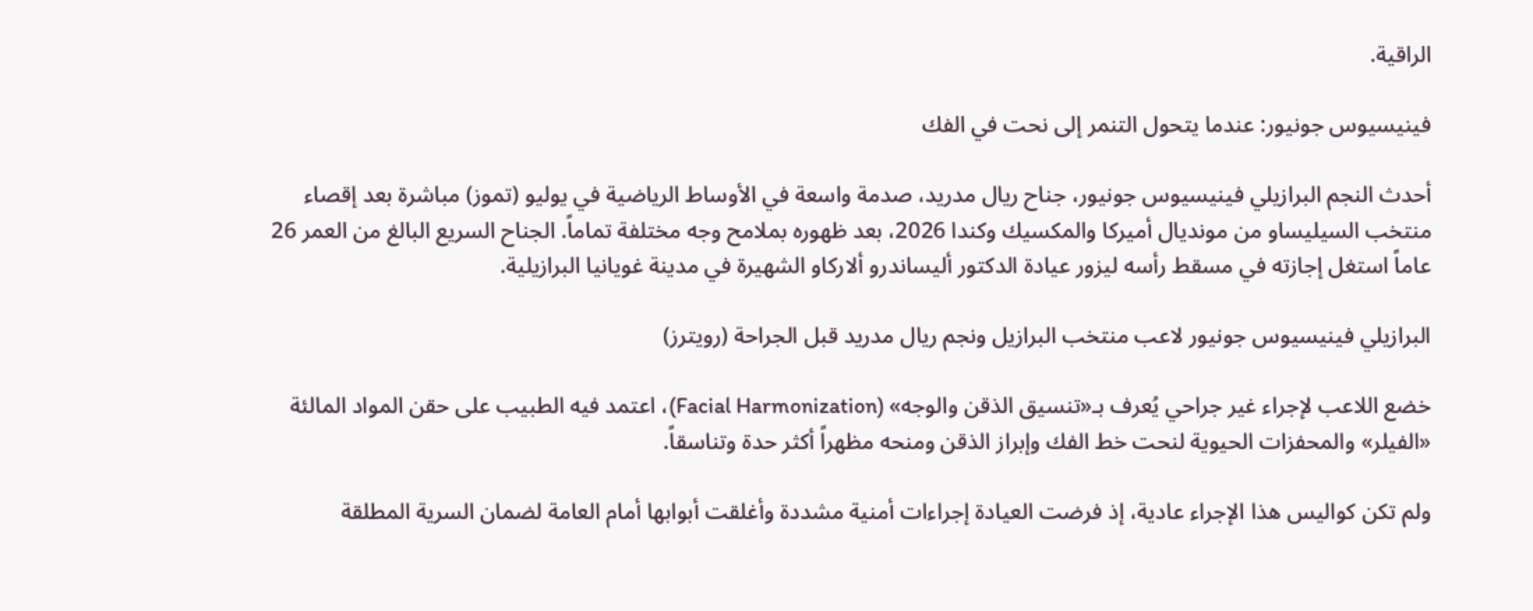الراقية.

فينيسيوس جونيور: عندما يتحول التنمر إلى نحت في الفك

أحدث النجم البرازيلي فينيسيوس جونيور، جناح ريال مدريد، صدمة واسعة في الأوساط الرياضية في يوليو (تموز) مباشرة بعد إقصاء منتخب السيليساو من مونديال أميركا والمكسيك وكندا 2026، بعد ظهوره بملامح وجه مختلفة تماماً. الجناح السريع البالغ من العمر 26 عاماً استغل إجازته في مسقط رأسه ليزور عيادة الدكتور أليساندرو ألاركاو الشهيرة في مدينة غويانيا البرازيلية.

البرازيلي فينيسيوس جونيور لاعب منتخب البرازيل ونجم ريال مدريد قبل الجراحة (رويترز)

خضع اللاعب لإجراء غير جراحي يُعرف بـ«تنسيق الذقن والوجه» (Facial Harmonization)، اعتمد فيه الطبيب على حقن المواد المالئة «الفيلر» والمحفزات الحيوية لنحت خط الفك وإبراز الذقن ومنحه مظهراً أكثر حدة وتناسقاً.

ولم تكن كواليس هذا الإجراء عادية، إذ فرضت العيادة إجراءات أمنية مشددة وأغلقت أبوابها أمام العامة لضمان السرية المطلقة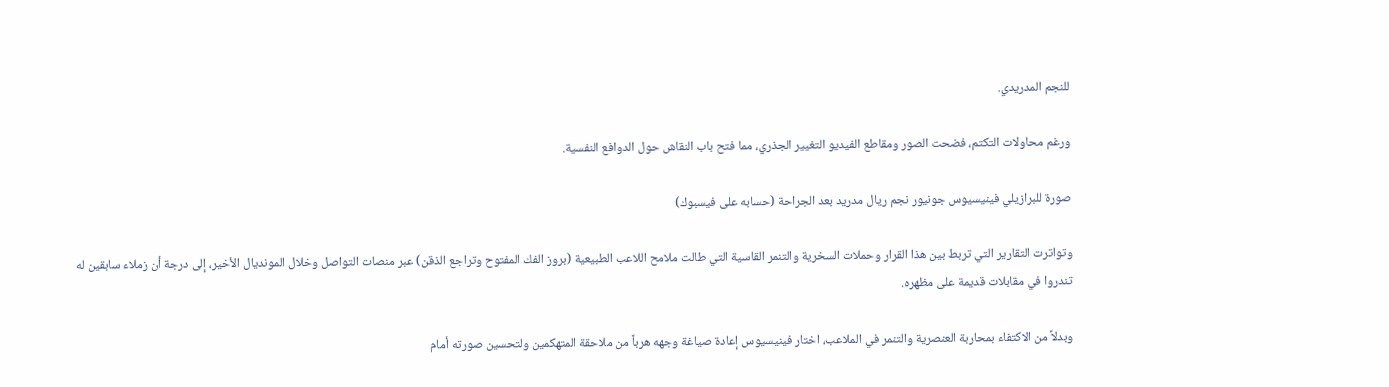للنجم المدريدي.

ورغم محاولات التكتم، فضحت الصور ومقاطع الفيديو التغيير الجذري، مما فتح باب النقاش حول الدوافع النفسية.

صورة للبرازيلي فينيسيوس جونيور نجم ريال مدريد بعد الجراحة (حسابه على فيسبوك)

وتواترت التقارير التي تربط بين هذا القرار وحملات السخرية والتنمر القاسية التي طالت ملامح اللاعب الطبيعية (بروز الفك المفتوح وتراجع الذقن) عبر منصات التواصل وخلال المونديال الأخير، إلى درجة أن زملاء سابقين له تندروا في مقابلات قديمة على مظهره.

وبدلاً من الاكتفاء بمحاربة العنصرية والتنمر في الملاعب، اختار فينيسيوس إعادة صياغة وجهه هرباً من ملاحقة المتهكمين ولتحسين صورته أمام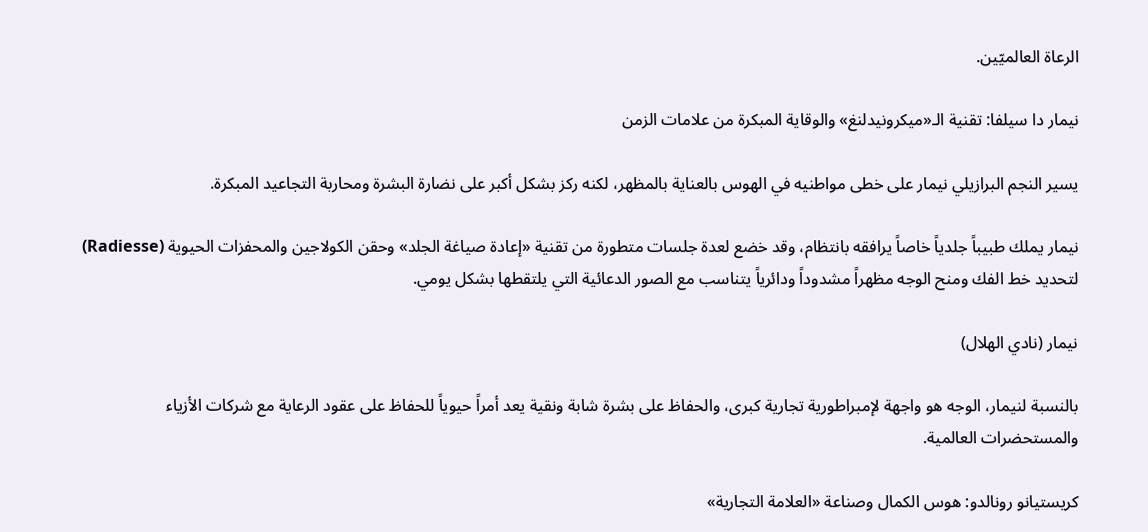الرعاة العالميّين.

نيمار دا سيلفا: تقنية الـ«ميكرونيدلنغ» والوقاية المبكرة من علامات الزمن

يسير النجم البرازيلي نيمار على خطى مواطنيه في الهوس بالعناية بالمظهر، لكنه ركز بشكل أكبر على نضارة البشرة ومحاربة التجاعيد المبكرة.

نيمار يملك طبيباً جلدياً خاصاً يرافقه بانتظام، وقد خضع لعدة جلسات متطورة من تقنية «إعادة صياغة الجلد» وحقن الكولاجين والمحفزات الحيوية (Radiesse) لتحديد خط الفك ومنح الوجه مظهراً مشدوداً ودائرياً يتناسب مع الصور الدعائية التي يلتقطها بشكل يومي.

نيمار (نادي الهلال)

بالنسبة لنيمار، الوجه هو واجهة لإمبراطورية تجارية كبرى، والحفاظ على بشرة شابة ونقية يعد أمراً حيوياً للحفاظ على عقود الرعاية مع شركات الأزياء والمستحضرات العالمية.

كريستيانو رونالدو: هوس الكمال وصناعة «العلامة التجارية»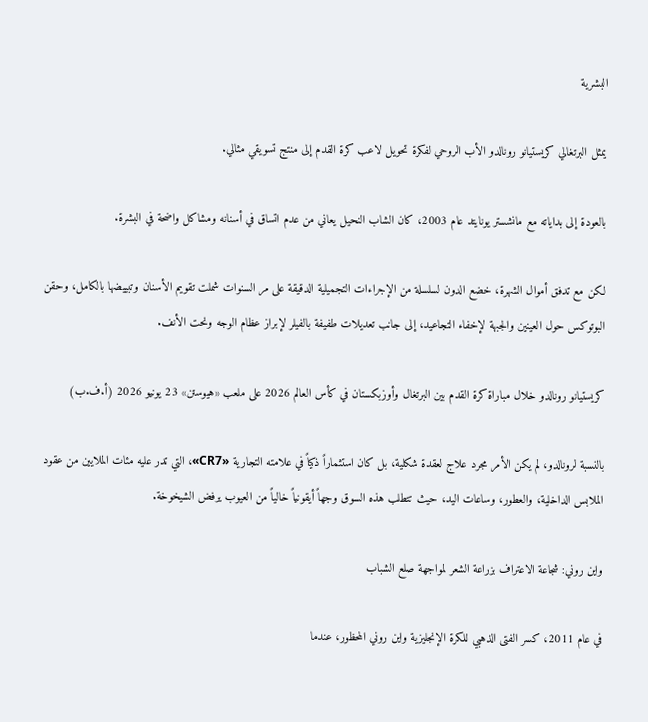البشرية

يمثل البرتغالي كريستيانو رونالدو الأب الروحي لفكرة تحويل لاعب كرة القدم إلى منتج تسويقي مثالي.

بالعودة إلى بداياته مع مانشستر يونايتد عام 2003، كان الشاب النحيل يعاني من عدم اتساق في أسنانه ومشاكل واضحة في البشرة.

لكن مع تدفق أموال الشهرة، خضع الدون لسلسلة من الإجراءات التجميلية الدقيقة على مر السنوات شملت تقويم الأسنان وتبييضها بالكامل، وحقن البوتوكس حول العينين والجبهة لإخفاء التجاعيد، إلى جانب تعديلات طفيفة بالفيلر لإبراز عظام الوجه ونحت الأنف.

كريستيانو رونالدو خلال مباراة كرة القدم بين البرتغال وأوزبكستان في كأس العالم 2026 على ملعب «هيوستن» 23 يونيو 2026 (أ.ف.ب)

بالنسبة لرونالدو، لم يكن الأمر مجرد علاج لعقدة شكلية، بل كان استثماراً ذكياً في علامته التجارية «CR7»، التي تدر عليه مئات الملايين من عقود الملابس الداخلية، والعطور، وساعات اليد، حيث تتطلب هذه السوق وجهاً أيقونياً خالياً من العيوب يرفض الشيخوخة.

واين روني: شجاعة الاعتراف بزراعة الشعر لمواجهة صلع الشباب

في عام 2011، كسر الفتى الذهبي للكرة الإنجليزية واين روني المحظور، عندما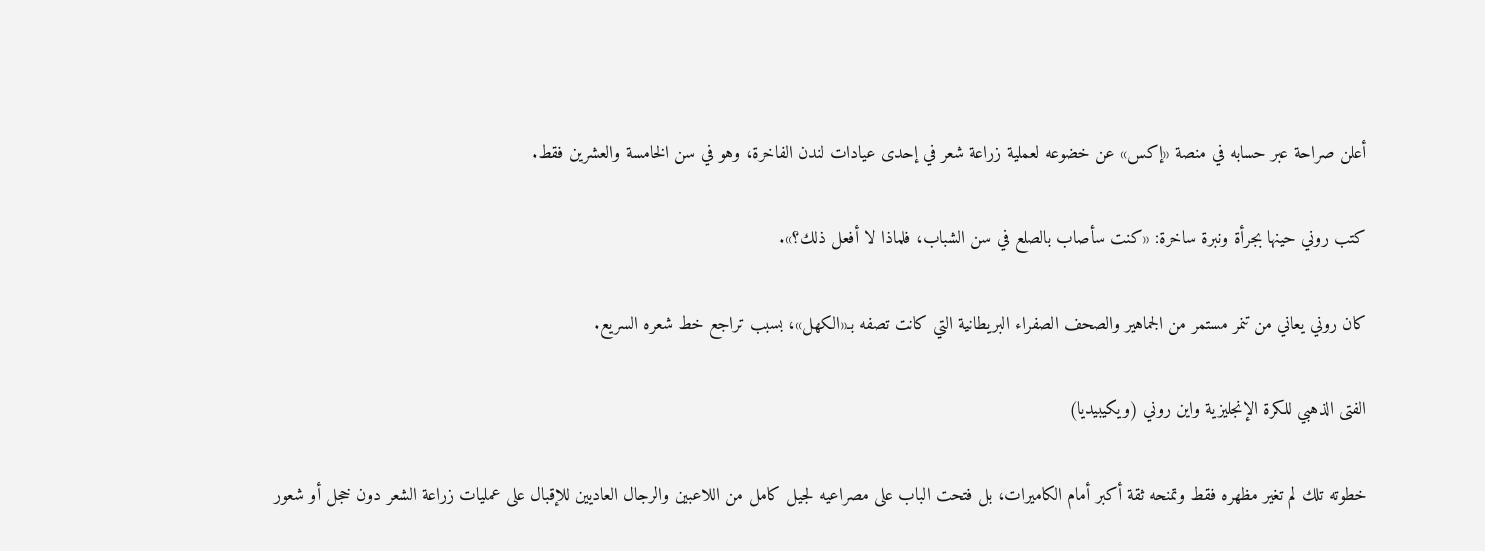أعلن صراحة عبر حسابه في منصة «إكس» عن خضوعه لعملية زراعة شعر في إحدى عيادات لندن الفاخرة، وهو في سن الخامسة والعشرين فقط.

كتب روني حينها بجرأة ونبرة ساخرة: «كنت سأصاب بالصلع في سن الشباب، فلماذا لا أفعل ذلك؟».

كان روني يعاني من تنمر مستمر من الجماهير والصحف الصفراء البريطانية التي كانت تصفه بـ«الكهل»، بسبب تراجع خط شعره السريع.

الفتى الذهبي للكرة الإنجليزية واين روني (ويكيبيديا)

خطوته تلك لم تغير مظهره فقط وتمنحه ثقة أكبر أمام الكاميرات، بل فتحت الباب على مصراعيه لجيل كامل من اللاعبين والرجال العاديين للإقبال على عمليات زراعة الشعر دون خجل أو شعور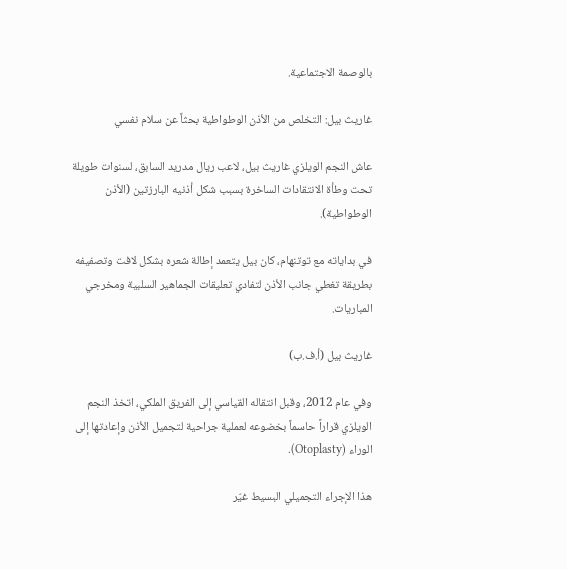بالوصمة الاجتماعية.

غاريث بيل: التخلص من الأذن الوطواطية بحثاً عن سلام نفسي

عاش النجم الويلزي غاريث بيل، لاعب ريال مدريد السابق، لسنوات طويلة تحت وطأة الانتقادات الساخرة بسبب شكل أذنيه البارزتين (الأذن الوطواطية).

في بداياته مع توتنهام، كان بيل يتعمد إطالة شعره بشكل لافت وتصفيفه بطريقة تغطي جانب الأذن لتفادي تعليقات الجماهير السلبية ومخرجي المباريات.

غاريث بيل (أ.ف.ب)

وفي عام 2012، وقبل انتقاله القياسي إلى الفريق الملكي، اتخذ النجم الويلزي قراراً حاسماً بخضوعه لعملية جراحية لتجميل الأذن وإعادتها إلى الوراء (Otoplasty).

هذا الإجراء التجميلي البسيط غيّر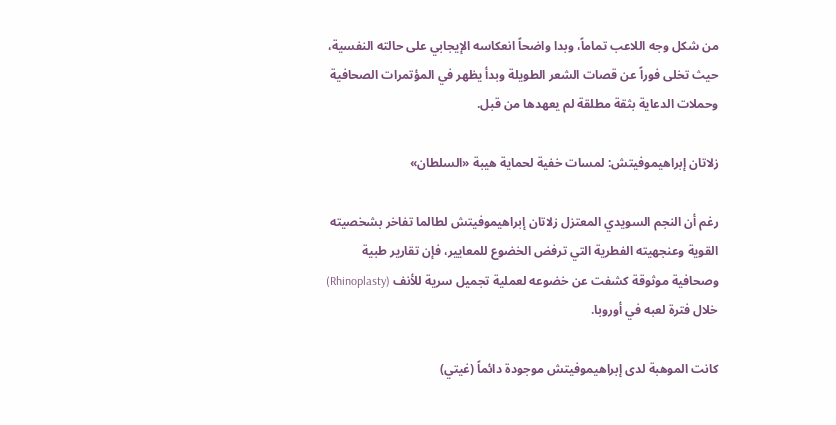من شكل وجه اللاعب تماماً، وبدا واضحاً انعكاسه الإيجابي على حالته النفسية، حيث تخلى فوراً عن قصات الشعر الطويلة وبدأ يظهر في المؤتمرات الصحافية وحملات الدعاية بثقة مطلقة لم يعهدها من قبل.

زلاتان إبراهيموفيتش: لمسات خفية لحماية هيبة «السلطان»

رغم أن النجم السويدي المعتزل زلاتان إبراهيموفيتش لطالما تفاخر بشخصيته القوية وعنجهيته الفطرية التي ترفض الخضوع للمعايير، فإن تقارير طبية وصحافية موثوقة كشفت عن خضوعه لعملية تجميل سرية للأنف (Rhinoplasty) خلال فترة لعبه في أوروبا.

كانت الموهبة لدى إبراهيموفيتش موجودة دائماً (غيتي)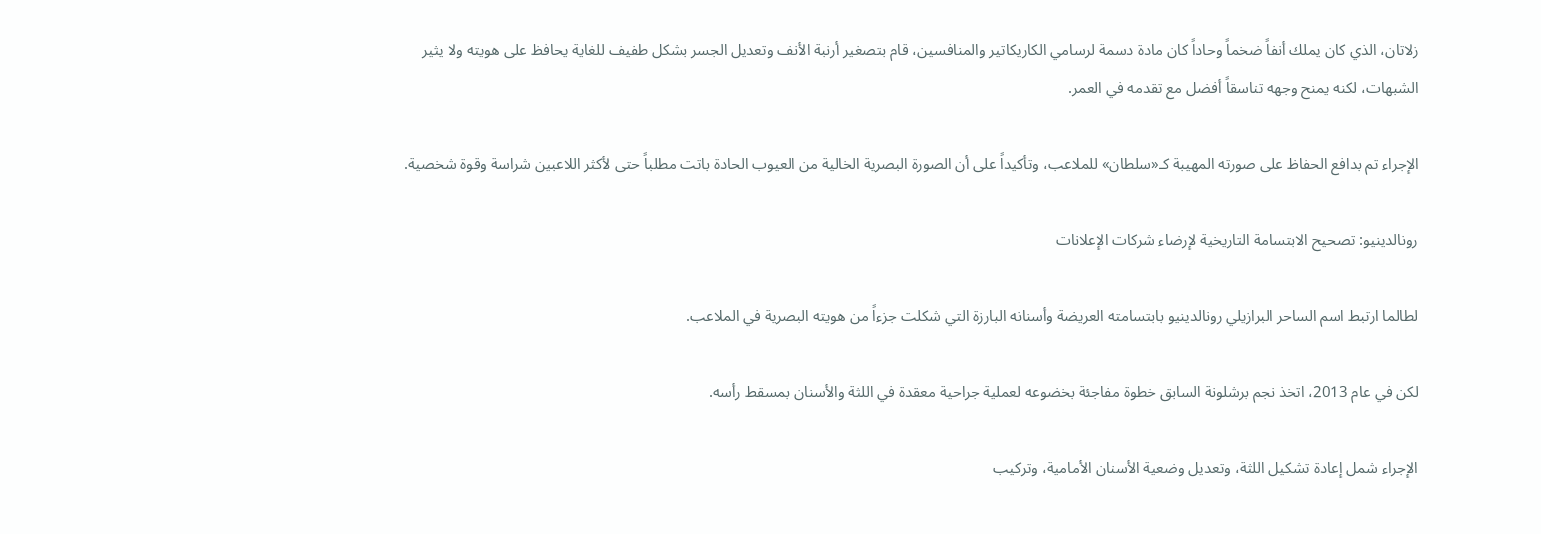زلاتان، الذي كان يملك أنفاً ضخماً وحاداً كان مادة دسمة لرسامي الكاريكاتير والمنافسين، قام بتصغير أرنبة الأنف وتعديل الجسر بشكل طفيف للغاية يحافظ على هويته ولا يثير الشبهات، لكنه يمنح وجهه تناسقاً أفضل مع تقدمه في العمر.

الإجراء تم بدافع الحفاظ على صورته المهيبة كـ«سلطان» للملاعب، وتأكيداً على أن الصورة البصرية الخالية من العيوب الحادة باتت مطلباً حتى لأكثر اللاعبين شراسة وقوة شخصية.

رونالدينيو: تصحيح الابتسامة التاريخية لإرضاء شركات الإعلانات

لطالما ارتبط اسم الساحر البرازيلي رونالدينيو بابتسامته العريضة وأسنانه البارزة التي شكلت جزءاً من هويته البصرية في الملاعب.

لكن في عام 2013، اتخذ نجم برشلونة السابق خطوة مفاجئة بخضوعه لعملية جراحية معقدة في اللثة والأسنان بمسقط رأسه.

الإجراء شمل إعادة تشكيل اللثة، وتعديل وضعية الأسنان الأمامية، وتركيب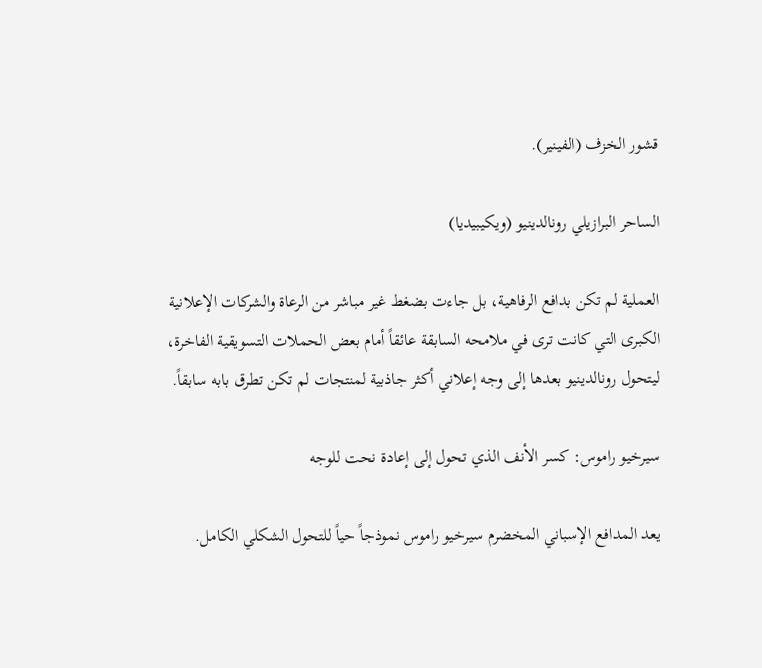قشور الخزف (الفينير).

الساحر البرازيلي رونالدينيو (ويكيبيديا)

العملية لم تكن بدافع الرفاهية، بل جاءت بضغط غير مباشر من الرعاة والشركات الإعلانية الكبرى التي كانت ترى في ملامحه السابقة عائقاً أمام بعض الحملات التسويقية الفاخرة، ليتحول رونالدينيو بعدها إلى وجه إعلاني أكثر جاذبية لمنتجات لم تكن تطرق بابه سابقاً.

سيرخيو راموس: كسر الأنف الذي تحول إلى إعادة نحت للوجه

يعد المدافع الإسباني المخضرم سيرخيو راموس نموذجاً حياً للتحول الشكلي الكامل.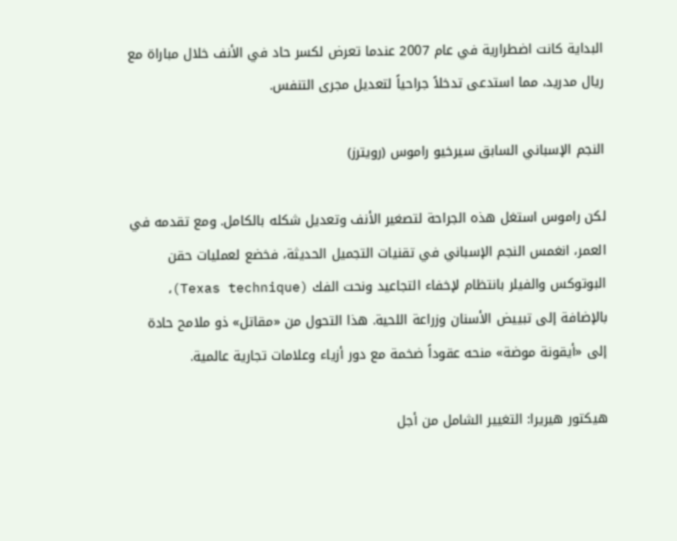البداية كانت اضطرارية في عام 2007 عندما تعرض لكسر حاد في الأنف خلال مباراة مع ريال مدريد، مما استدعى تدخلاً جراحياً لتعديل مجرى التنفس.

النجم الإسباني السابق سيرخيو راموس (رويترز)

لكن راموس استغل هذه الجراحة لتصغير الأنف وتعديل شكله بالكامل. ومع تقدمه في العمر، انغمس النجم الإسباني في تقنيات التجميل الحديثة، فخضع لعمليات حقن البوتوكس والفيلر بانتظام لإخفاء التجاعيد ونحت الفك (Texas technique)، بالإضافة إلى تبييض الأسنان وزراعة اللحية. هذا التحول من «مقاتل» ذو ملامح حادة إلى «أيقونة موضة» منحه عقوداً ضخمة مع دور أزياء وعلامات تجارية عالمية.

هيكتور هيريرا: التغيير الشامل من أجل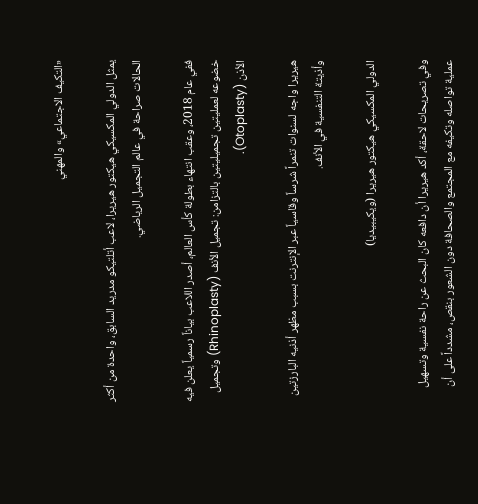«التكيف الاجتماعي» والمهني

يمثل الدولي المكسيكي هيكتور هيريرا، لاعب أتلتيكو مدريد السابق، واحدة من أكثر الحالات صراحة في عالم التجميل الرياضي.

ففي عام 2018، وعقب انتهاء بطولة كأس العالم، أصدر اللاعب بياناً رسمياً يعلن فيه خضوعه لعمليتين تجميليتين بالتزامن: تجميل الأنف (Rhinoplasty) وتجميل الأذن (Otoplasty).

هيريرا واجه لسنوات تنمراً شرساً وقاسياً عبر الإنترنت بسبب مظهر أذنيه البارزتين وأذيتة التنفسية في الأنف.

الدولي المكسيكي هيكتور هيريرا (ويكيبيديا)

وفي تصريحات لاحقة، أكد هيريرا أن دافعه كان البحث عن راحة نفسية وتسهيل عملية تواصله وتكيفه مع المجتمع والصحافة دون الشعور بنقص، مشدداً على أن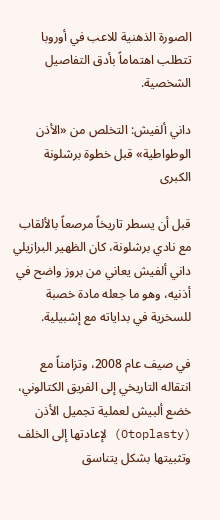الصورة الذهنية للاعب في أوروبا تتطلب اهتماماً بأدق التفاصيل الشخصية.

داني ألفيش: التخلص من «الأذن الوطواطية» قبل خطوة برشلونة الكبرى

قبل أن يسطر تاريخاً مرصعاً بالألقاب مع نادي برشلونة، كان الظهير البرازيلي داني ألفيش يعاني من بروز واضح في أذنيه، وهو ما جعله مادة خصبة للسخرية في بداياته مع إشبيلية.

في صيف عام 2008، وتزامناً مع انتقاله التاريخي إلى الفريق الكتالوني، خضع ألبيش لعملية تجميل الأذن (Otoplasty) لإعادتها إلى الخلف وتثبيتها بشكل يتناسق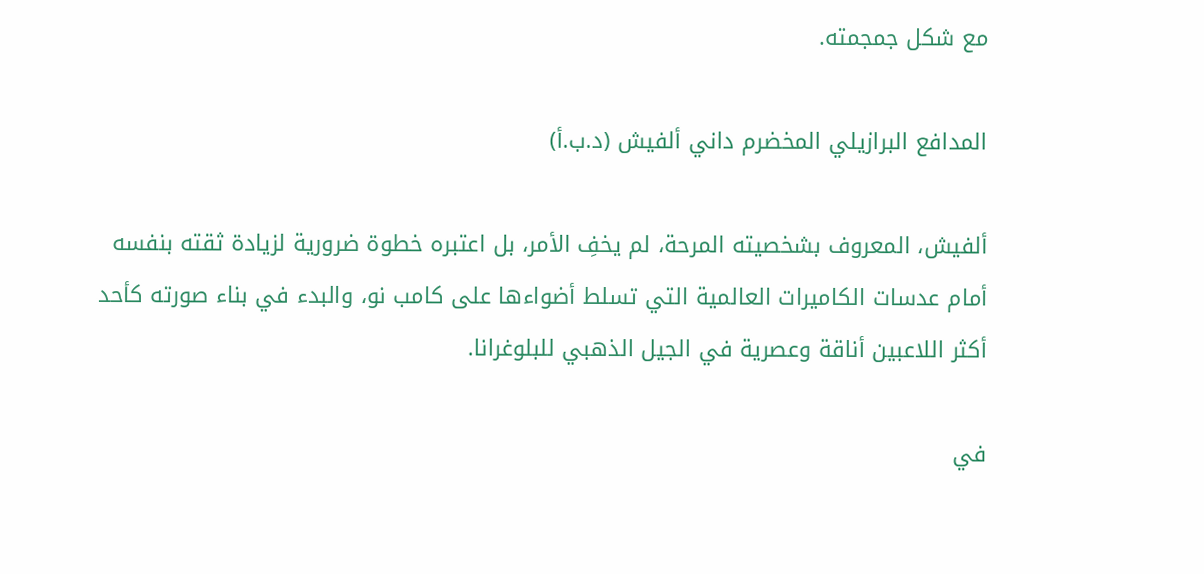مع شكل جمجمته.

المدافع البرازيلي المخضرم داني ألفيش (د.ب.أ)

ألفيش، المعروف بشخصيته المرحة، لم يخفِ الأمر، بل اعتبره خطوة ضرورية لزيادة ثقته بنفسه أمام عدسات الكاميرات العالمية التي تسلط أضواءها على كامب نو، والبدء في بناء صورته كأحد أكثر اللاعبين أناقة وعصرية في الجيل الذهبي للبلوغرانا.

في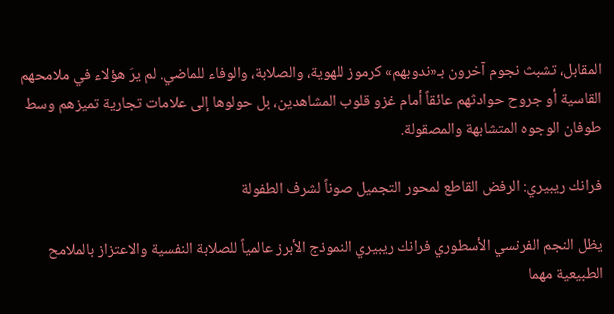المقابل، تشبث نجوم آخرون بـ«ندوبهم» كرموز للهوية، والصلابة، والوفاء للماضي. لم يرَ هؤلاء في ملامحهم القاسية أو جروح حوادثهم عائقاً أمام غزو قلوب المشاهدين، بل حولوها إلى علامات تجارية تميزهم وسط طوفان الوجوه المتشابهة والمصقولة.

فرانك ريبيري: الرفض القاطع لمحور التجميل صوناً لشرف الطفولة

يظل النجم الفرنسي الأسطوري فرانك ريبيري النموذج الأبرز عالمياً للصلابة النفسية والاعتزاز بالملامح الطبيعية مهما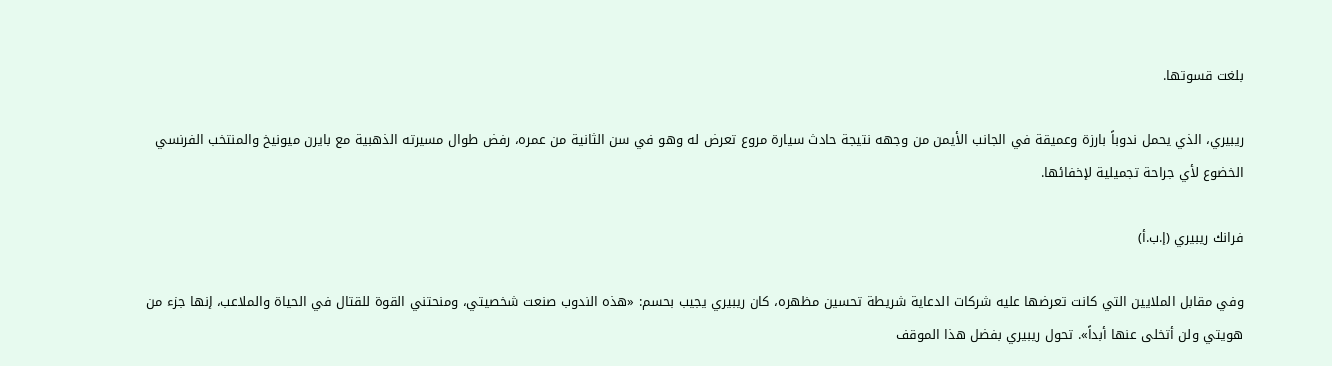بلغت قسوتها.

ريبيري، الذي يحمل ندوباً بارزة وعميقة في الجانب الأيمن من وجهه نتيجة حادث سيارة مروع تعرض له وهو في سن الثانية من عمره، رفض طوال مسيرته الذهبية مع بايرن ميونيخ والمنتخب الفرنسي الخضوع لأي جراحة تجميلية لإخفائها.

فرانك ريبيري (إ.ب.أ)

وفي مقابل الملايين التي كانت تعرضها عليه شركات الدعاية شريطة تحسين مظهره، كان ريبيري يجيب بحسم: «هذه الندوب صنعت شخصيتي، ومنحتني القوة للقتال في الحياة والملاعب، إنها جزء من هويتي ولن أتخلى عنها أبداً». تحول ريبيري بفضل هذا الموقف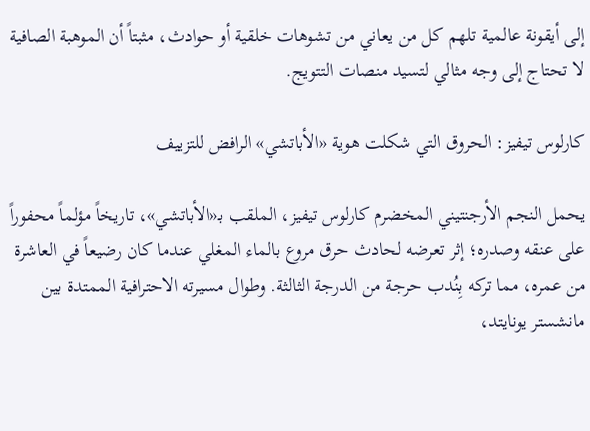إلى أيقونة عالمية تلهم كل من يعاني من تشوهات خلقية أو حوادث، مثبتاً أن الموهبة الصافية لا تحتاج إلى وجه مثالي لتسيد منصات التتويج.

كارلوس تيفيز: الحروق التي شكلت هوية «الأباتشي» الرافض للتزييف

يحمل النجم الأرجنتيني المخضرم كارلوس تيفيز، الملقب بـ«الأباتشي»، تاريخاً مؤلماً محفوراً على عنقه وصدره؛ إثر تعرضه لحادث حرق مروع بالماء المغلي عندما كان رضيعاً في العاشرة من عمره، مما تركه بِنُدب حرجة من الدرجة الثالثة. وطوال مسيرته الاحترافية الممتدة بين مانشستر يونايتد،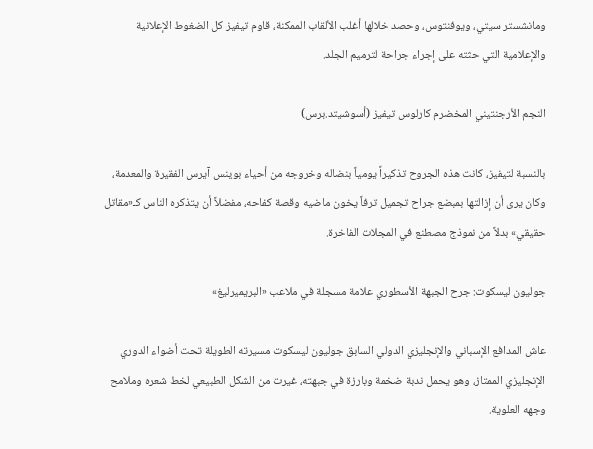ومانشستر سيتي، ويوفنتوس، وحصد خلالها أغلب الألقاب الممكنة، قاوم تيفيز كل الضغوط الإعلانية والإعلامية التي حثته على إجراء جراحة لترميم الجلد.

النجم الأرجنتيني المخضرم كارلوس تيفيز (أسوشيتد.برس)

بالنسبة لتيفيز، كانت هذه الجروح تذكيراً يومياً بنضاله وخروجه من أحياء بوينس آيرس الفقيرة والمعدمة، وكان يرى أن إزالتها بمبضع جراح تجميل ترفاً يخون ماضيه وقصة كفاحه، مفضلاً أن يتذكره الناس كـ«مقاتل حقيقي» بدلاً من نموذج مصطنع في المجلات الفاخرة.

جوليون ليسكوت: جرح الجبهة الأسطوري علامة مسجلة في ملاعب «البريميرليغ»

عاش المدافع الإسباني والإنجليزي الدولي السابق جوليون ليسكوت مسيرته الطويلة تحت أضواء الدوري الإنجليزي الممتاز، وهو يحمل ندبة ضخمة وبارزة في جبهته، غيرت من الشكل الطبيعي لخط شعره وملامح وجهه العلوية.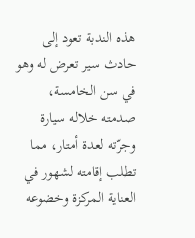هذه الندبة تعود إلى حادث سير تعرض له وهو في سن الخامسة، صدمته خلاله سيارة وجرّته لعدة أمتار، مما تطلب إقامته لشهور في العناية المركزة وخضوعه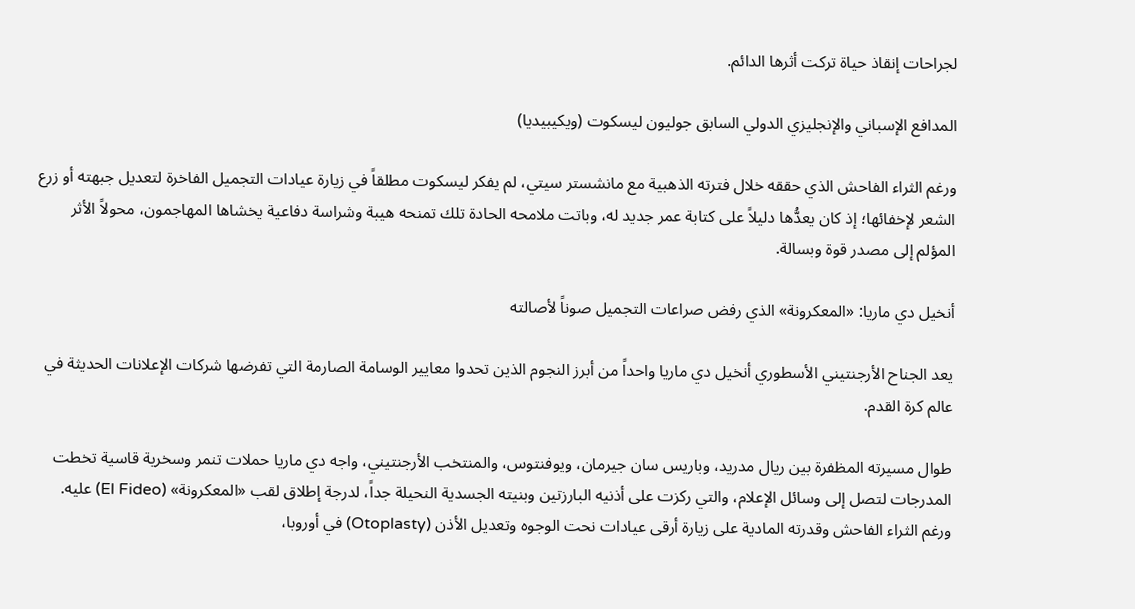لجراحات إنقاذ حياة تركت أثرها الدائم.

المدافع الإسباني والإنجليزي الدولي السابق جوليون ليسكوت (ويكيبيديا)

ورغم الثراء الفاحش الذي حققه خلال فترته الذهبية مع مانشستر سيتي، لم يفكر ليسكوت مطلقاً في زيارة عيادات التجميل الفاخرة لتعديل جبهته أو زرع الشعر لإخفائها؛ إذ كان يعدُّها دليلاً على كتابة عمر جديد له، وباتت ملامحه الحادة تلك تمنحه هيبة وشراسة دفاعية يخشاها المهاجمون، محولاً الأثر المؤلم إلى مصدر قوة وبسالة.

أنخيل دي ماريا: «المعكرونة» الذي رفض صراعات التجميل صوناً لأصالته

يعد الجناح الأرجنتيني الأسطوري أنخيل دي ماريا واحداً من أبرز النجوم الذين تحدوا معايير الوسامة الصارمة التي تفرضها شركات الإعلانات الحديثة في عالم كرة القدم.

طوال مسيرته المظفرة بين ريال مدريد، وباريس سان جيرمان، ويوفنتوس، والمنتخب الأرجنتيني، واجه دي ماريا حملات تنمر وسخرية قاسية تخطت المدرجات لتصل إلى وسائل الإعلام، والتي ركزت على أذنيه البارزتين وبنيته الجسدية النحيلة جداً، لدرجة إطلاق لقب «المعكرونة» (El Fideo) عليه. ورغم الثراء الفاحش وقدرته المادية على زيارة أرقى عيادات نحت الوجوه وتعديل الأذن (Otoplasty) في أوروبا،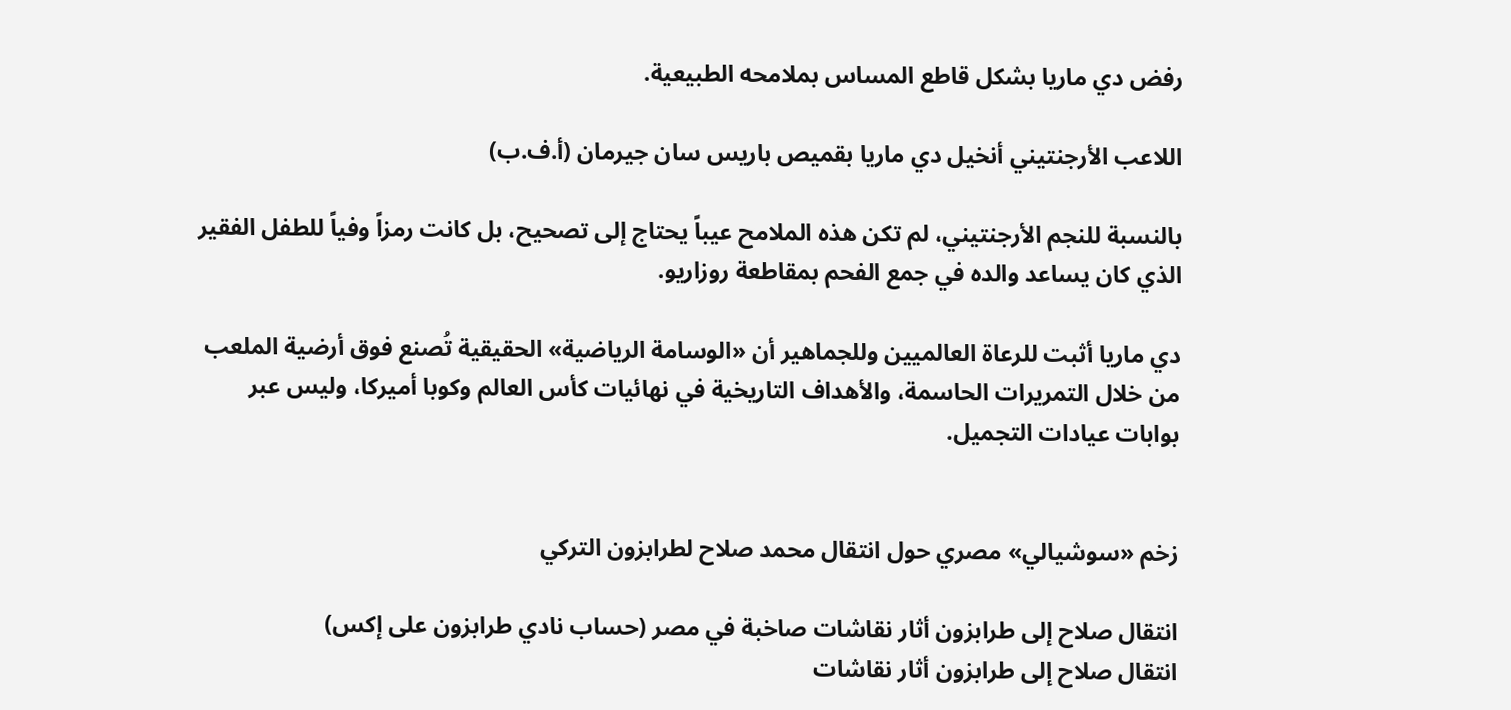رفض دي ماريا بشكل قاطع المساس بملامحه الطبيعية.

اللاعب الأرجنتيني أنخيل دي ماريا بقميص باريس سان جيرمان (أ.ف.ب)

بالنسبة للنجم الأرجنتيني، لم تكن هذه الملامح عيباً يحتاج إلى تصحيح، بل كانت رمزاً وفياً للطفل الفقير الذي كان يساعد والده في جمع الفحم بمقاطعة روزاريو.

دي ماريا أثبت للرعاة العالميين وللجماهير أن «الوسامة الرياضية» الحقيقية تُصنع فوق أرضية الملعب من خلال التمريرات الحاسمة، والأهداف التاريخية في نهائيات كأس العالم وكوبا أميركا، وليس عبر بوابات عيادات التجميل.


زخم «سوشيالي» مصري حول انتقال محمد صلاح لطرابزون التركي

انتقال صلاح إلى طرابزون أثار نقاشات صاخبة في مصر (حساب نادي طرابزون على إكس)
انتقال صلاح إلى طرابزون أثار نقاشات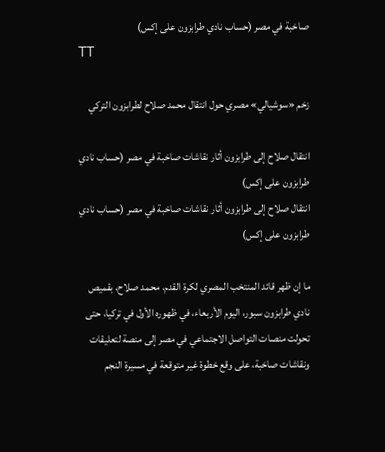صاخبة في مصر (حساب نادي طرابزون على إكس)
TT

زخم «سوشيالي» مصري حول انتقال محمد صلاح لطرابزون التركي

انتقال صلاح إلى طرابزون أثار نقاشات صاخبة في مصر (حساب نادي طرابزون على إكس)
انتقال صلاح إلى طرابزون أثار نقاشات صاخبة في مصر (حساب نادي طرابزون على إكس)

ما إن ظهر قائد المنتخب المصري لكرة القدم، محمد صلاح، بقميص نادي طرابزون سبور، اليوم الأربعاء، في ظهوره الأول في تركيا، حتى تحولت منصات التواصل الاجتماعي في مصر إلى منصة لتعليقات ونقاشات صاخبة، على وقع خطوة غير متوقعة في مسيرة النجم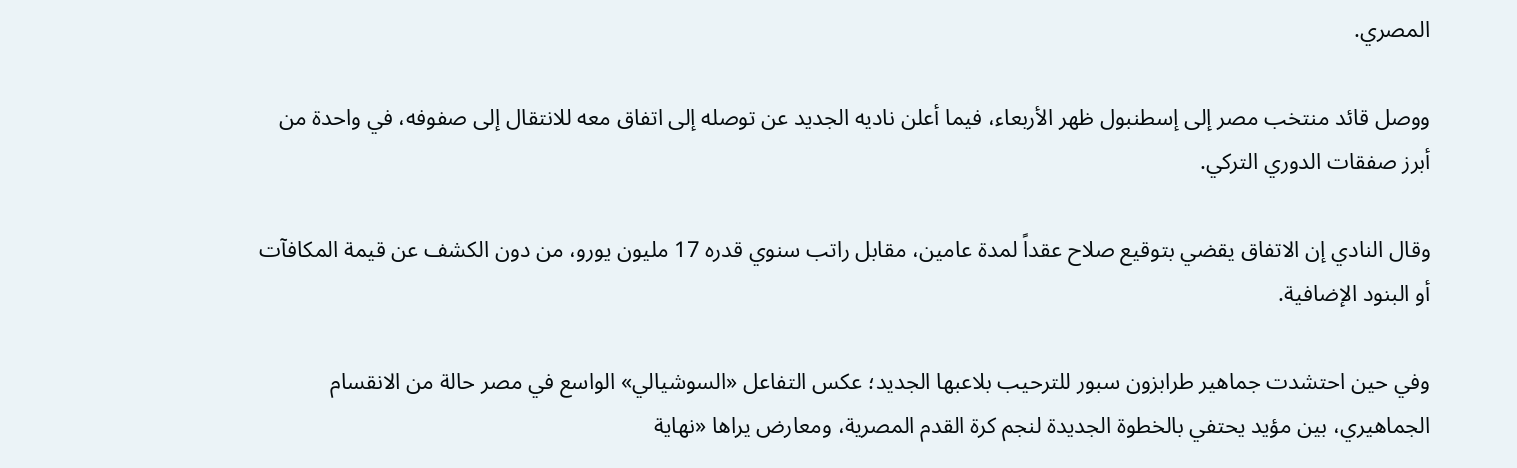المصري.

ووصل قائد منتخب مصر إلى إسطنبول ظهر الأربعاء، فيما أعلن ناديه الجديد عن توصله إلى اتفاق معه للانتقال إلى صفوفه، في واحدة من أبرز صفقات الدوري التركي.

وقال النادي إن الاتفاق يقضي بتوقيع صلاح عقداً لمدة عامين، مقابل راتب سنوي قدره 17 مليون يورو، من دون الكشف عن قيمة المكافآت أو البنود الإضافية.

وفي حين احتشدت جماهير طرابزون سبور للترحيب بلاعبها الجديد؛ عكس التفاعل «السوشيالي» الواسع في مصر حالة من الانقسام الجماهيري، بين مؤيد يحتفي بالخطوة الجديدة لنجم كرة القدم المصرية، ومعارض يراها «نهاية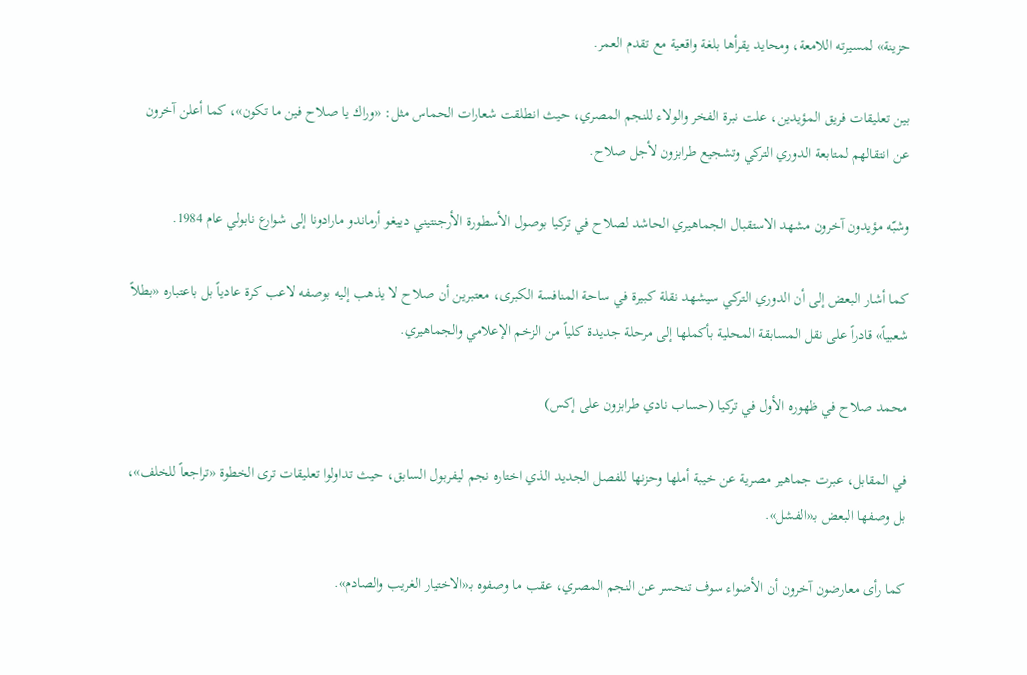حزينة» لمسيرته اللامعة، ومحايد يقرأها بلغة واقعية مع تقدم العمر.

بين تعليقات فريق المؤيدين، علت نبرة الفخر والولاء للنجم المصري، حيث انطلقت شعارات الحماس مثل: «وراك يا صلاح فين ما تكون»، كما أعلن آخرون عن انتقالهم لمتابعة الدوري التركي وتشجيع طرابزون لأجل صلاح.

وشبّه مؤيدون آخرون مشهد الاستقبال الجماهيري الحاشد لصلاح في تركيا بوصول الأسطورة الأرجنتيني دييغو أرماندو مارادونا إلى شوارع نابولي عام 1984.

كما أشار البعض إلى أن الدوري التركي سيشهد نقلة كبيرة في ساحة المنافسة الكبرى، معتبرين أن صلاح لا يذهب إليه بوصفه لاعب كرة عادياً بل باعتباره «بطلاً شعبياً» قادراً على نقل المسابقة المحلية بأكملها إلى مرحلة جديدة كلياً من الزخم الإعلامي والجماهيري.

محمد صلاح في ظهوره الأول في تركيا (حساب نادي طرابزون على إكس)

في المقابل، عبرت جماهير مصرية عن خيبة أملها وحزنها للفصل الجديد الذي اختاره نجم ليفربول السابق، حيث تداولوا تعليقات ترى الخطوة «تراجعاً للخلف»، بل وصفها البعض بـ«الفشل».

كما رأى معارضون آخرون أن الأضواء سوف تنحسر عن النجم المصري، عقب ما وصفوه بـ«الاختيار الغريب والصادم».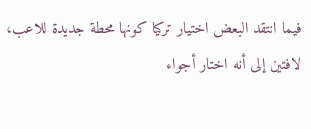فيما انتقد البعض اختيار تركيا كونها محطة جديدة للاعب، لافتين إلى أنه اختار أجواء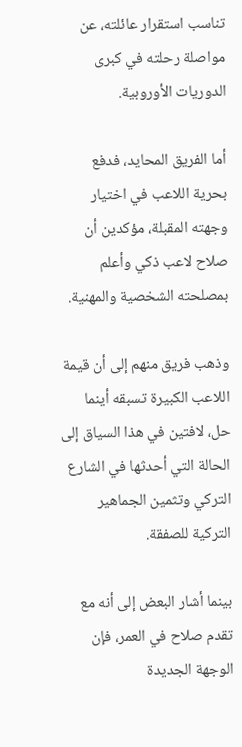تناسب استقرار عائلته، عن مواصلة رحلته في كبرى الدوريات الأوروبية.

أما الفريق المحايد، فدفع بحرية اللاعب في اختيار وجهته المقبلة، مؤكدين أن صلاح لاعب ذكي وأعلم بمصلحته الشخصية والمهنية.

وذهب فريق منهم إلى أن قيمة اللاعب الكبيرة تسبقه أينما حل، لافتين في هذا السياق إلى الحالة التي أحدثها في الشارع التركي وتثمين الجماهير التركية للصفقة.

بينما أشار البعض إلى أنه مع تقدم صلاح في العمر، فإن الوجهة الجديدة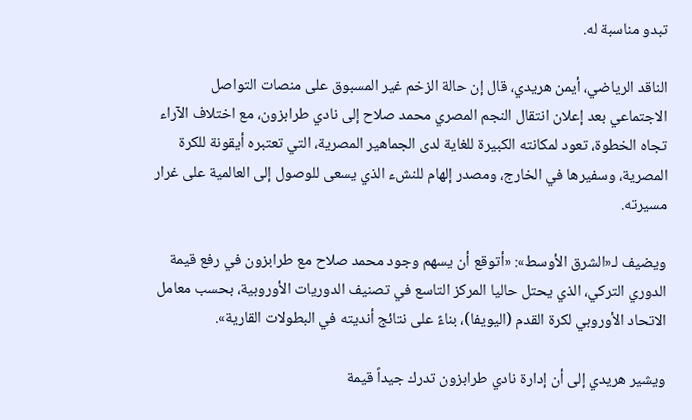تبدو مناسبة له.

الناقد الرياضي، أيمن هريدي، قال إن حالة الزخم غير المسبوق على منصات التواصل الاجتماعي بعد إعلان انتقال النجم المصري محمد صلاح إلى نادي طرابزون، مع اختلاف الآراء تجاه الخطوة، تعود لمكانته الكبيرة للغاية لدى الجماهير المصرية، التي تعتبره أيقونة للكرة المصرية، وسفيرها في الخارج، ومصدر إلهام للنشء الذي يسعى للوصول إلى العالمية على غرار مسيرته.

ويضيف لـ«الشرق الأوسط»: «أتوقع أن يسهم وجود محمد صلاح مع طرابزون في رفع قيمة الدوري التركي، الذي يحتل حاليا المركز التاسع في تصنيف الدوريات الأوروبية، بحسب معامل الاتحاد الأوروبي لكرة القدم (اليويفا)، بناءً على نتائج أنديته في البطولات القارية».

ويشير هريدي إلى أن إدارة نادي طرابزون تدرك جيداً قيمة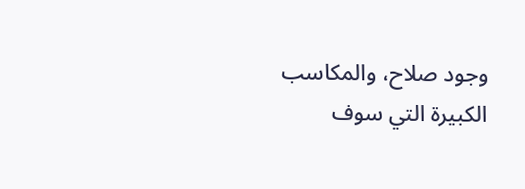وجود صلاح، والمكاسب الكبيرة التي سوف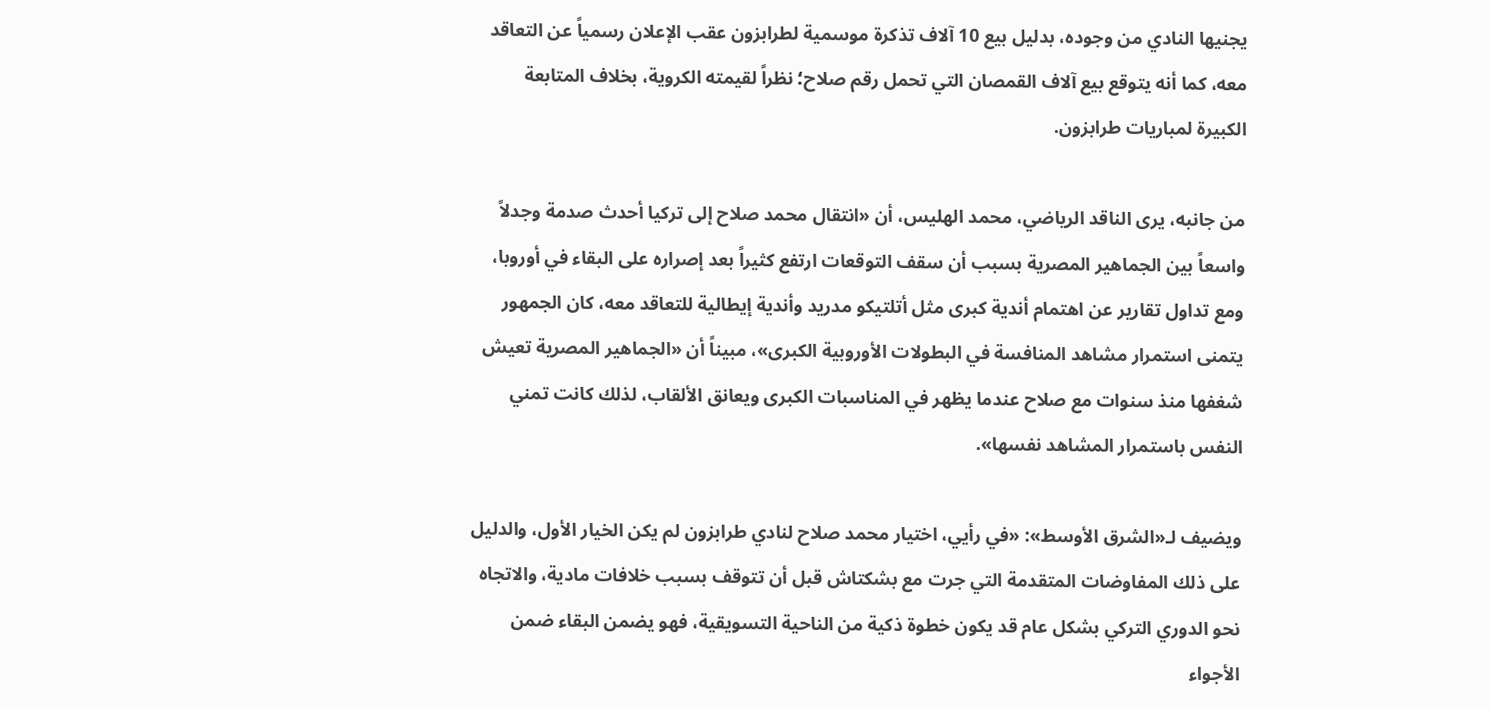يجنيها النادي من وجوده، بدليل بيع 10 آلاف تذكرة موسمية لطرابزون عقب الإعلان رسمياً عن التعاقد معه، كما أنه يتوقع بيع آلاف القمصان التي تحمل رقم صلاح؛ نظراً لقيمته الكروية، بخلاف المتابعة الكبيرة لمباريات طرابزون.

من جانبه، يرى الناقد الرياضي، محمد الهليس، أن «انتقال محمد صلاح إلى تركيا أحدث صدمة وجدلاً واسعاً بين الجماهير المصرية بسبب أن سقف التوقعات ارتفع كثيراً بعد إصراره على البقاء في أوروبا، ومع تداول تقارير عن اهتمام أندية كبرى مثل أتلتيكو مدريد وأندية إيطالية للتعاقد معه، كان الجمهور يتمنى استمرار مشاهد المنافسة في البطولات الأوروبية الكبرى»، مبيناً أن «الجماهير المصرية تعيش شغفها منذ سنوات مع صلاح عندما يظهر في المناسبات الكبرى ويعانق الألقاب، لذلك كانت تمني النفس باستمرار المشاهد نفسها».

ويضيف لـ«الشرق الأوسط»: «في رأيي، اختيار محمد صلاح لنادي طرابزون لم يكن الخيار الأول، والدليل على ذلك المفاوضات المتقدمة التي جرت مع بشكتاش قبل أن تتوقف بسبب خلافات مادية، والاتجاه نحو الدوري التركي بشكل عام قد يكون خطوة ذكية من الناحية التسويقية، فهو يضمن البقاء ضمن الأجواء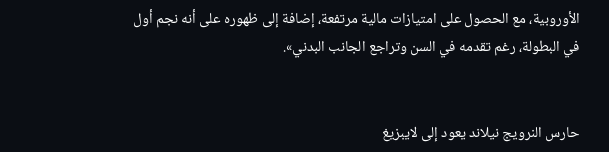الأوروبية، مع الحصول على امتيازات مالية مرتفعة، إضافة إلى ظهوره على أنه نجم أول في البطولة، رغم تقدمه في السن وتراجع الجانب البدني».


حارس النرويج نيلاند يعود إلى لايبزيغ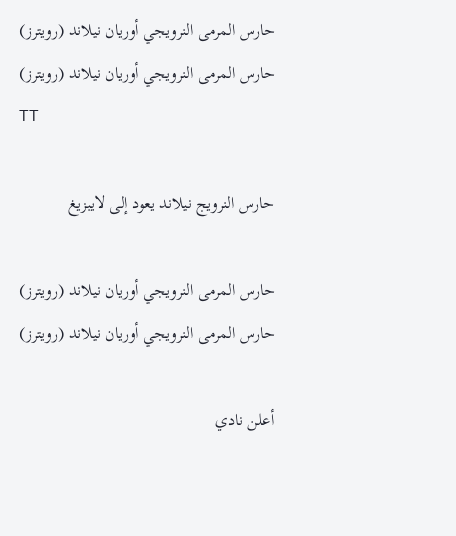حارس المرمى النرويجي أوريان نيلاند (رويترز)
حارس المرمى النرويجي أوريان نيلاند (رويترز)
TT

حارس النرويج نيلاند يعود إلى لايبزيغ

حارس المرمى النرويجي أوريان نيلاند (رويترز)
حارس المرمى النرويجي أوريان نيلاند (رويترز)

أعلن نادي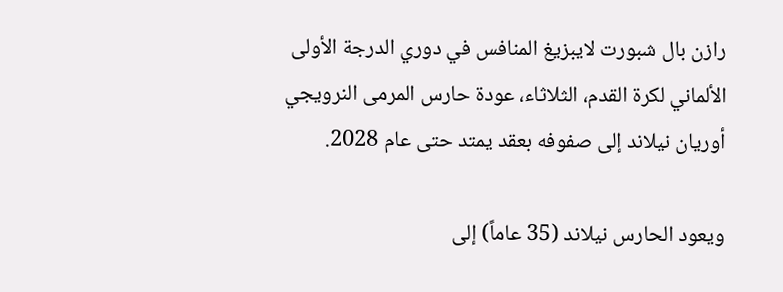رازن بال شبورت لايبزيغ المنافس في دوري الدرجة الأولى الألماني لكرة القدم، الثلاثاء، عودة حارس المرمى النرويجي أوريان نيلاند إلى صفوفه بعقد يمتد حتى عام 2028.

ويعود الحارس نيلاند (35 عاماً) إلى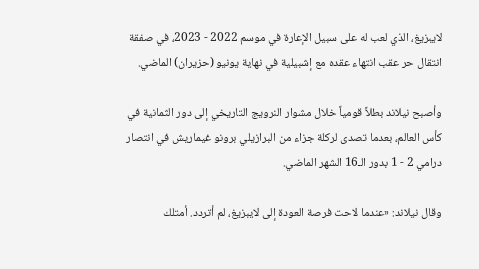لايبزيغ، الذي لعب له على سبيل الإعارة في موسم 2022 - 2023، في صفقة انتقال حر عقب انتهاء عقده مع إشبيلية في نهاية يونيو (حزيران) الماضي.

وأصبح نيلاند بطلاً قومياً خلال مشوار النرويج التاريخي إلى دور الثمانية في كأس العالم، بعدما تصدى لركلة جزاء من البرازيلي برونو غيماريش في انتصار درامي 2 - 1 بدور الـ16 الشهر الماضي.

وقال نيلاند: «عندما لاحت فرصة العودة إلى لايبزيغ، لم أتردد. أمتلك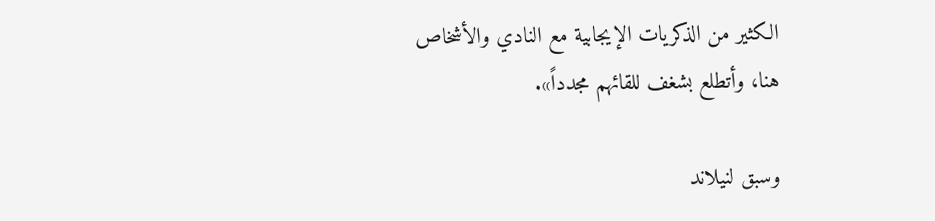الكثير من الذكريات الإيجابية مع النادي والأشخاص هنا، وأتطلع بشغف للقائهم مجدداً».

وسبق لنيلاند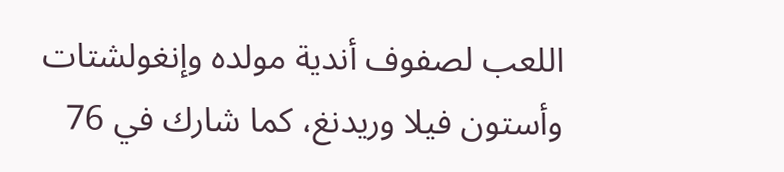اللعب لصفوف أندية مولده وإنغولشتات وأستون فيلا وريدنغ، كما شارك في 76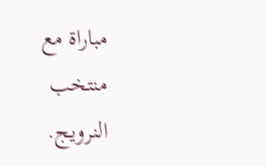مباراة مع منتخب النرويج.